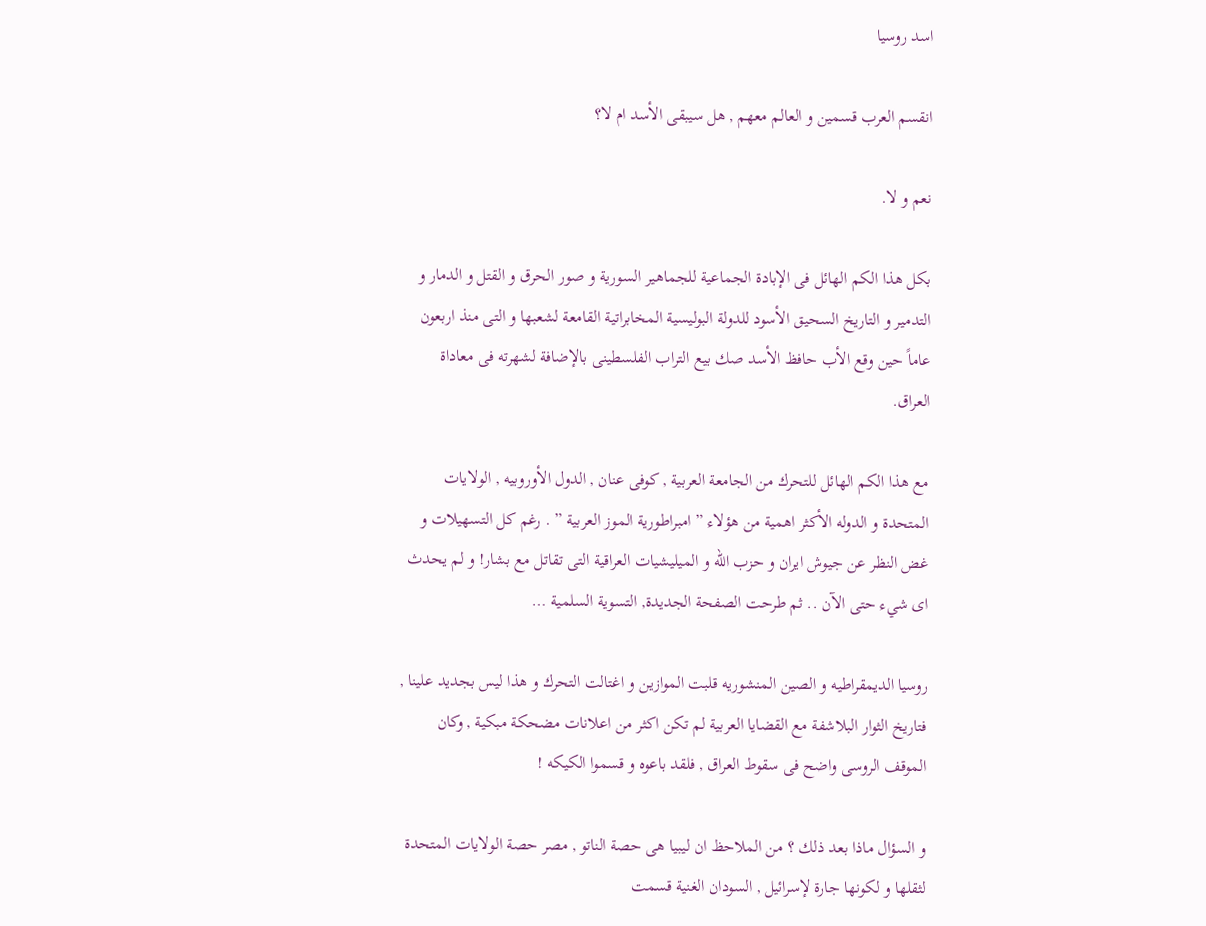اسد روسيا

انقسم العرب قسمين و العالم معهم , هل سيبقى الأسد ام لا؟

نعم و لا.

بكل هذا الكم الهائل فى الإبادة الجماعية للجماهير السورية و صور الحرق و القتل و الدمار و التدمير و التاريخ السحيق الأسود للدولة البوليسية المخابراتية القامعة لشعبها و التى منذ اربعون عاماً حين وقع الأب حافظ الأسد صك بيع التراب الفلسطينى بالإضافة لشهرته فى معاداة العراق.

مع هذا الكم الهائل للتحرك من الجامعة العربية , كوفى عنان , الدول الأوروبيه , الولايات المتحدة و الدوله الأكثر اهمية من هؤلاء ” امبراطورية الموز العربية ” . رغم كل التسهيلات و غض النظر عن جيوش ايران و حزب الله و الميليشيات العراقية التى تقاتل مع بشار! و لم يحدث اى شيء حتى الآن .. ثم طرحت الصفحة الجديدة, التسوية السلمية …

روسيا الديمقراطيه و الصين المنشوريه قلبت الموازين و اغتالت التحرك و هذا ليس بجديد علينا , فتاريخ الثوار البلاشفة مع القضايا العربية لم تكن اكثر من اعلانات مضحكة مبكية , وكان الموقف الروسى واضح فى سقوط العراق , فلقد باعوه و قسموا الكيكه !

و السؤال ماذا بعد ذلك ؟ من الملاحظ ان ليبيا هى حصة الناتو , مصر حصة الولايات المتحدة لثقلها و لكونها جارة لإسرائيل , السودان الغنية قسمت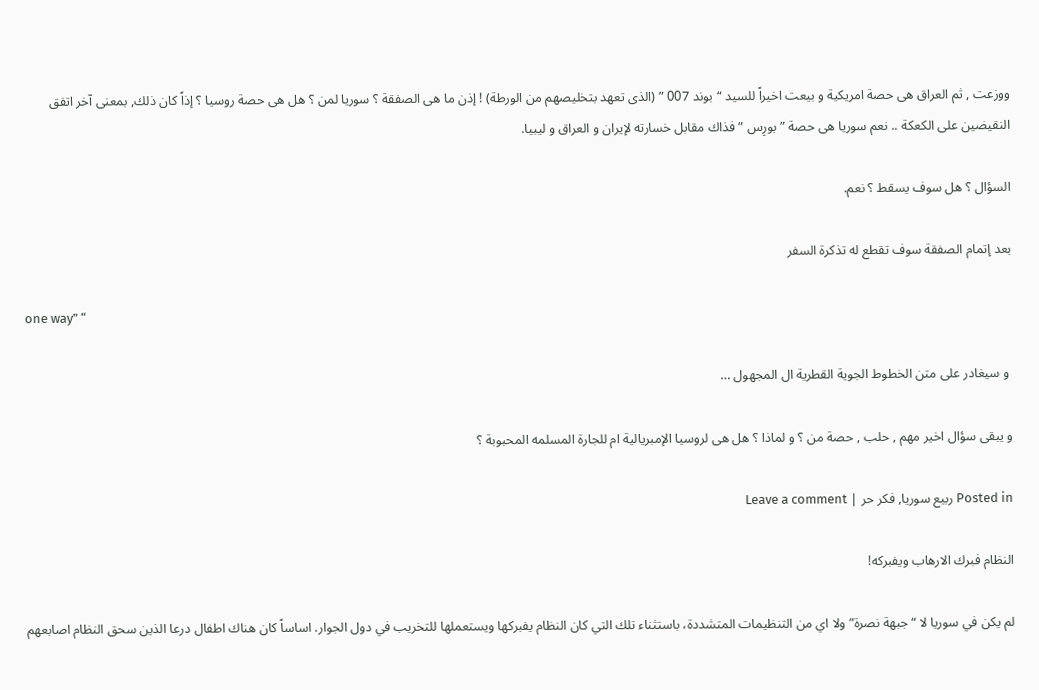ووزعت , ثم العراق هى حصة امريكية و بيعت اخيراً للسيد “بوند 007 ” (الذى تعهد بتخليصهم من الورطة) ! إذن ما هى الصفقة ؟ سوريا لمن ؟ هل هى حصة روسيا ؟ إذاً كان ذلك, بمعنى آخر اتفق النقيضين على الكعكة .. نعم سوريا هى حصة ” بورِس ” فذاك مقابل خسارته لإيران و العراق و ليبيا.

السؤال ؟ هل سوف يسقط ؟ نعم.

بعد إتمام الصفقة سوف تقطع له تذكرة السفر

one way” “

 و سيغادر على متن الخطوط الجوية القطرية ال المجهول …

و يبقى سؤال اخير مهم , حلب , حصة من ؟ و لماذا ؟ هل هى لروسيا الإمبريالية ام للجارة المسلمه المحبوبة ؟

Posted in ربيع سوريا, فكر حر | Leave a comment

النظام فبرك الارهاب ويفبركه!

لم يكن في سوريا لا “جبهة نصرة” ولا اي من التنظيمات المتشددة، باستثناء تلك التي كان النظام يفبركها ويستعملها للتخريب في دول الجوار. اساساً كان هناك اطفال درعا الذين سحق النظام اصابعهم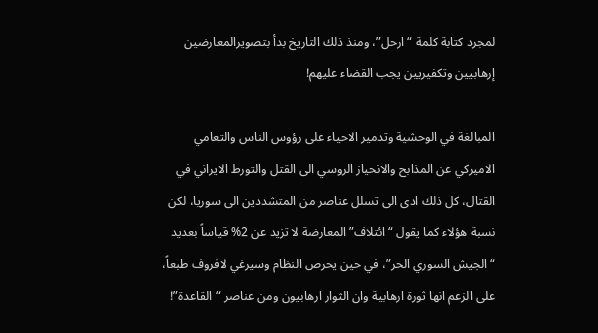لمجرد كتابة كلمة “ارحل”، ومنذ ذلك التاريخ بدأ بتصويرالمعارضين إرهابيين وتكفيريين يجب القضاء عليهم!

المبالغة في الوحشية وتدمير الاحياء على رؤوس الناس والتعامي الاميركي عن المذابح والانحياز الروسي الى القتل والتورط الايراني في القتال، كل ذلك ادى الى تسلل عناصر من المتشددين الى سوريا، لكن نسبة هؤلاء كما يقول “ائتلاف” المعارضة لا تزيد عن 2% قياساً بعديد “الجيش السوري الحر”، في حين يحرص النظام وسيرغي لافروف طبعاً، على الزعم انها ثورة ارهابية وان الثوار ارهابيون ومن عناصر “القاعدة”!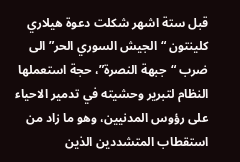قبل ستة اشهر شكلت دعوة هيلاري كلينتون “الجيش السوري الحر” الى ضرب “جبهة النصرة”، حجة استعملها النظام لتبرير وحشيته في تدمير الاحياء على رؤوس المدنيين، وهو ما زاد من استقطاب المتشددين الذين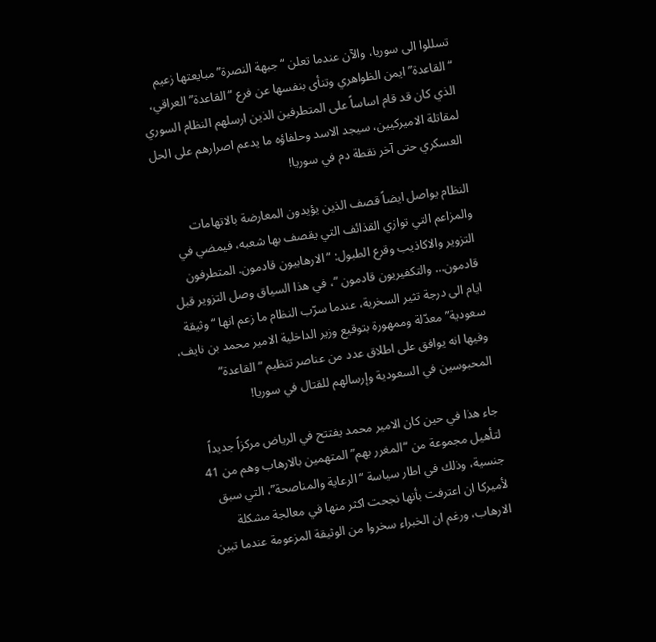تسللوا الى سوريا، والآن عندما تعلن “جبهة النصرة” مبايعتها زعيم “القاعدة” ايمن الظواهري وتنأى بنفسها عن فرع “القاعدة” العراقي، الذي كان قد قام اساساً على المتطرفين الذين ارسلهم النظام السوري لمقاتلة الاميركيين، سيجد الاسد وحلفاؤه ما يدعم اصرارهم على الحل العسكري حتى آخر نقطة دم في سوريا!

النظام يواصل ايضاً قصف الذين يؤيدون المعارضة بالاتهامات والمزاعم التي توازي القذائف التي يقصف بها شعبه، فيمضي في التزوير والاكاذيب وقرع الطبول: “الارهابيون قادمون. المتطرفون قادمون… والتكفيريون قادمون “، في هذا السياق وصل التزوير قبل ايام الى درجة تثير السخرية، عندما سرّب النظام ما زعم انها “وثيقة سعودية” معدّلة وممهورة بتوقيع وزير الداخلية الامير محمد بن نايف، وفيها انه يوافق على اطلاق عدد من عناصر تنظيم “القاعدة” المحبوسين في السعودية وإرسالهم للقتال في سوريا!

جاء هذا في حين كان الامير محمد يفتتح في الرياض مركزاً جديداً لتأهيل مجموعة من “المغرر بهم” المتهمين بالارهاب وهم من 41 جنسية، وذلك في اطار سياسة “الرعاية والمناصحة”، التي سبق لأميركا ان اعترفت بأنها نجحت اكثر منها في معالجة مشكلة الارهاب، ورغم ان الخبراء سخروا من الوثيقة المزعومة عندما تبين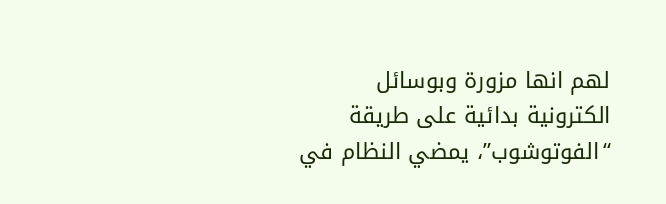لهم انها مزورة وبوسائل الكترونية بدائية على طريقة “الفوتوشوب”، يمضي النظام في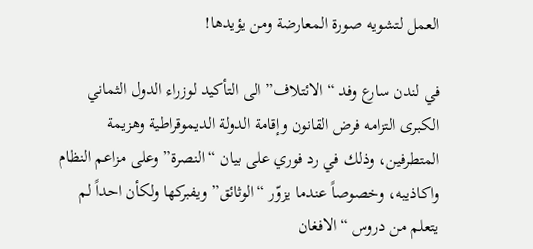العمل لتشويه صورة المعارضة ومن يؤيدها!

في لندن سارع وفد “الائتلاف” الى التأكيد لوزراء الدول الثماني الكبرى التزامه فرض القانون وإقامة الدولة الديموقراطية وهزيمة المتطرفين، وذلك في رد فوري على بيان “النصرة” وعلى مزاعم النظام واكاذيبه، وخصوصاً عندما يزوّر “الوثائق” ويفبركها ولكأن احداً لم يتعلم من دروس “الافغان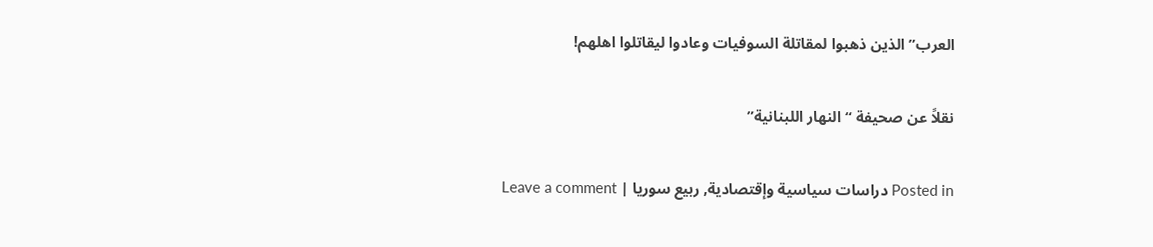العرب” الذين ذهبوا لمقاتلة السوفيات وعادوا ليقاتلوا اهلهم!

نقلاً عن صحيفة “النهار اللبنانية”

Posted in دراسات سياسية وإقتصادية, ربيع سوريا | Leave a comment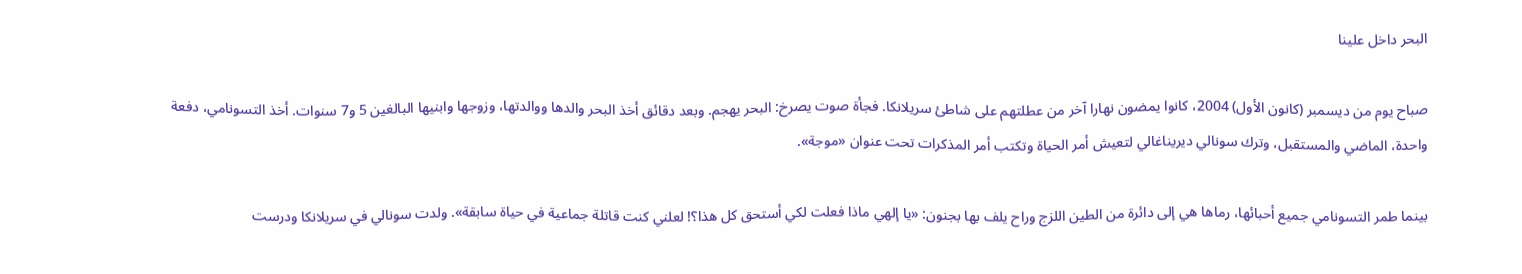البحر داخل علينا

صباح يوم من ديسمبر (كانون الأول) 2004، كانوا يمضون نهارا آخر من عطلتهم على شاطئ سريلانكا. فجأة صوت يصرخ: البحر يهجم. وبعد دقائق أخذ البحر والدها ووالدتها، وزوجها وابنيها البالغين 5 و7 سنوات. أخذ التسونامي، دفعة واحدة، الماضي والمستقبل، وترك سونالي ديريناغالي لتعيش أمر الحياة وتكتب أمر المذكرات تحت عنوان «موجة».

بينما طمر التسونامي جميع أحبائها، رماها هي إلى دائرة من الطين اللزج وراح يلف بها بجنون: «يا إلهي ماذا فعلت لكي أستحق كل هذا؟! لعلني كنت قاتلة جماعية في حياة سابقة». ولدت سونالي في سريلانكا ودرست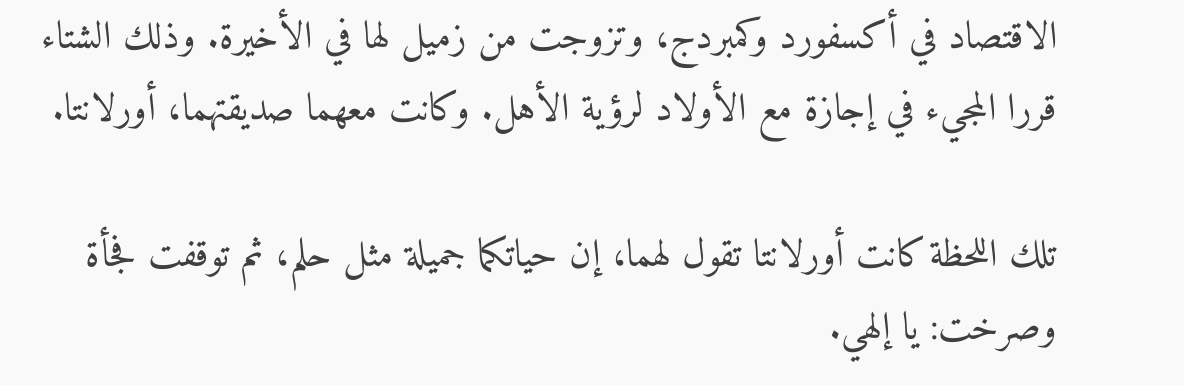الاقتصاد في أكسفورد وكمبردج، وتزوجت من زميل لها في الأخيرة. وذلك الشتاء قررا المجيء في إجازة مع الأولاد لرؤية الأهل. وكانت معهما صديقتهما، أورلانتا.

تلك اللحظة كانت أورلانتا تقول لهما، إن حياتكما جميلة مثل حلم، ثم توقفت فجأة وصرخت: يا إلهي.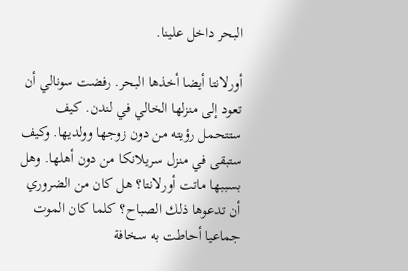البحر داخل علينا.

أورلانتا أيضا أخذها البحر. رفضت سونالي أن تعود إلى منزلها الخالي في لندن. كيف ستتحمل رؤيته من دون زوجها وولديها. وكيف ستبقى في منزل سريلانكا من دون أهلها. وهل بسببها ماتت أورلانتا؟ هل كان من الضروري أن تدعوها ذلك الصباح؟ كلما كان الموت جماعيا أحاطت به سخافة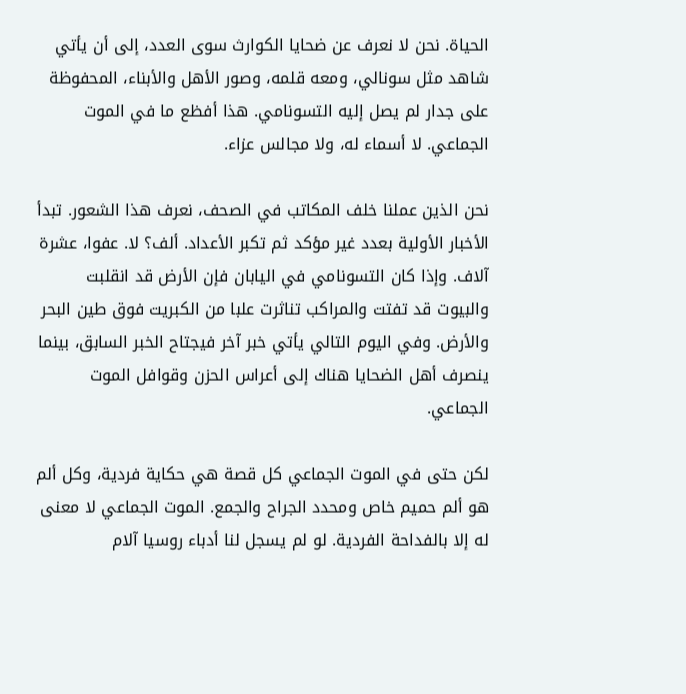الحياة. نحن لا نعرف عن ضحايا الكوارث سوى العدد، إلى أن يأتي شاهد مثل سونالي، ومعه قلمه، وصور الأهل والأبناء، المحفوظة على جدار لم يصل إليه التسونامي. هذا أفظع ما في الموت الجماعي. لا أسماء له، ولا مجالس عزاء.

نحن الذين عملنا خلف المكاتب في الصحف، نعرف هذا الشعور. تبدأ الأخبار الأولية بعدد غير مؤكد ثم تكبر الأعداد. ألف؟ لا. عفوا، عشرة آلاف. وإذا كان التسونامي في اليابان فإن الأرض قد انقلبت والبيوت قد تفتت والمراكب تناثرت علبا من الكبريت فوق طين البحر والأرض. وفي اليوم التالي يأتي خبر آخر فيجتاح الخبر السابق، بينما ينصرف أهل الضحايا هناك إلى أعراس الحزن وقوافل الموت الجماعي.

لكن حتى في الموت الجماعي كل قصة هي حكاية فردية، وكل ألم هو ألم حميم خاص ومحدد الجراح والجمع. الموت الجماعي لا معنى له إلا بالفداحة الفردية. لو لم يسجل لنا أدباء روسيا آلام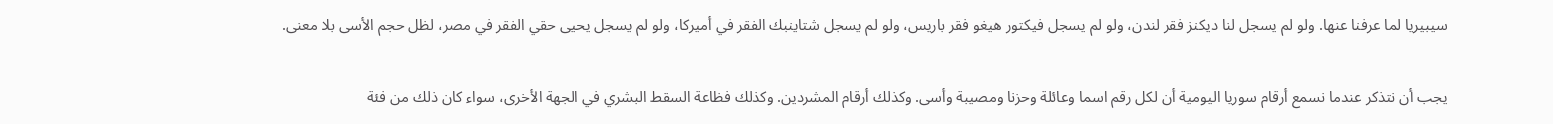سيبيريا لما عرفنا عنها. ولو لم يسجل لنا ديكنز فقر لندن، ولو لم يسجل فيكتور هيغو فقر باريس، ولو لم يسجل شتاينبك الفقر في أميركا، ولو لم يسجل يحيى حقي الفقر في مصر، لظل حجم الأسى بلا معنى.

يجب أن نتذكر عندما نسمع أرقام سوريا اليومية أن لكل رقم اسما وعائلة وحزنا ومصيبة وأسى. وكذلك أرقام المشردين. وكذلك فظاعة السقط البشري في الجهة الأخرى، سواء كان ذلك من فئة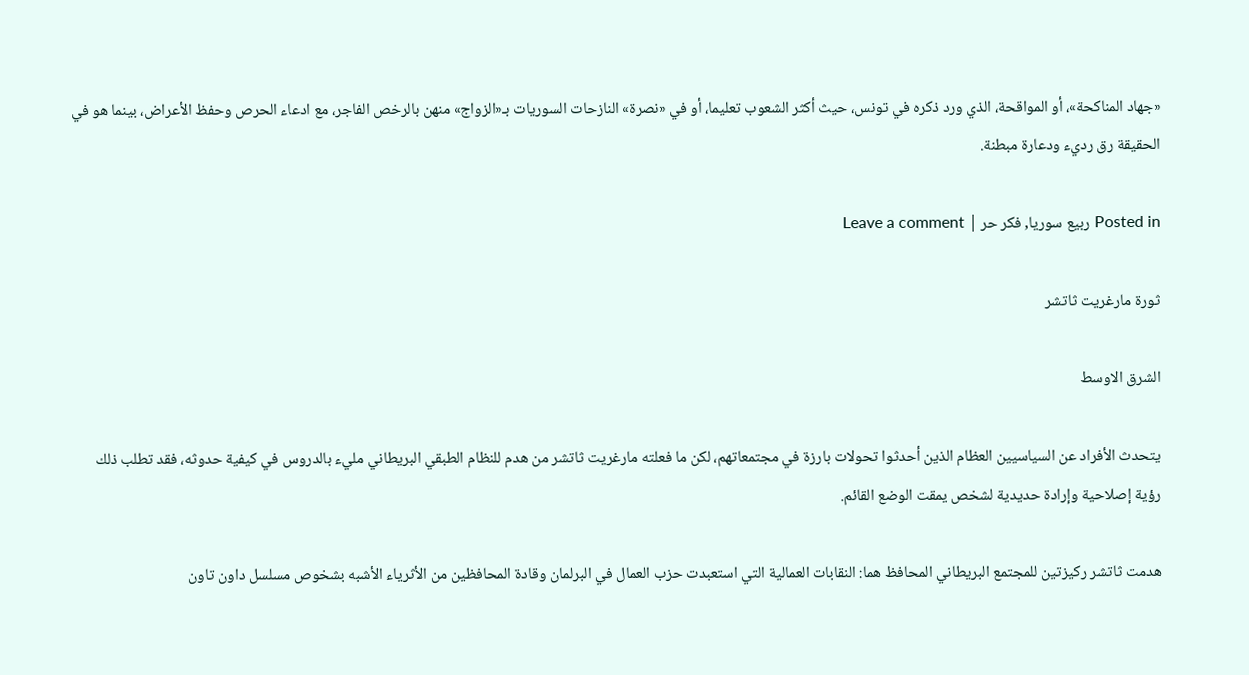«جهاد المناكحة»، أو المواقحة، الذي ورد ذكره في تونس، حيث أكثر الشعوب تعليما، أو في «نصرة» النازحات السوريات بـ«الزواج» منهن بالرخص الفاجر، مع ادعاء الحرص وحفظ الأعراض، بينما هو في الحقيقة رق رديء ودعارة مبطنة.

Posted in ربيع سوريا, فكر حر | Leave a comment

ثورة مارغريت ثاتشر

الشرق الاوسط

يتحدث الأفراد عن السياسيين العظام الذين أحدثوا تحولات بارزة في مجتمعاتهم، لكن ما فعلته مارغريت ثاتشر من هدم للنظام الطبقي البريطاني مليء بالدروس في كيفية حدوثه، فقد تطلب ذلك رؤية إصلاحية وإرادة حديدية لشخص يمقت الوضع القائم.

هدمت ثاتشر ركيزتين للمجتمع البريطاني المحافظ هما: النقابات العمالية التي استعبدت حزب العمال في البرلمان وقادة المحافظين من الأثرياء الأشبه بشخوص مسلسل داون تاون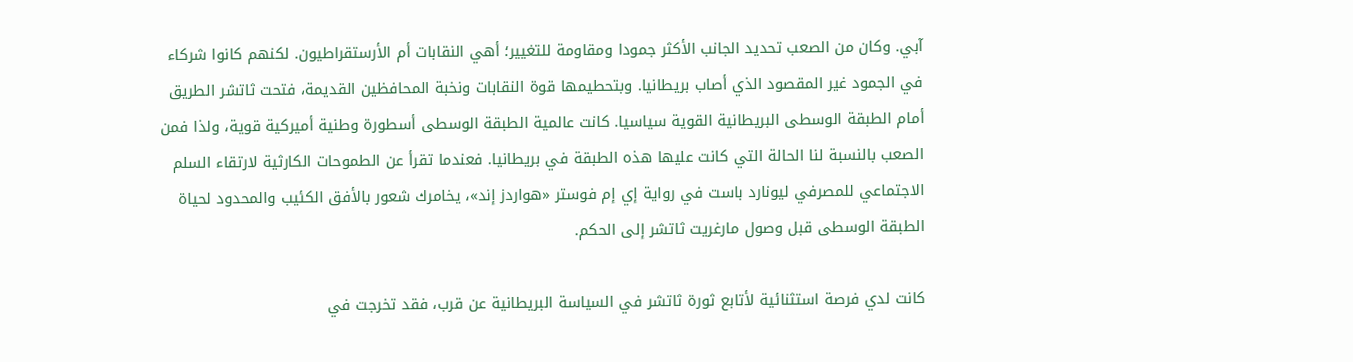آبي. وكان من الصعب تحديد الجانب الأكثر جمودا ومقاومة للتغيير؛ أهي النقابات أم الأرستقراطيون. لكنهم كانوا شركاء في الجمود غير المقصود الذي أصاب بريطانيا. وبتحطيمها قوة النقابات ونخبة المحافظين القديمة، فتحت ثاتشر الطريق أمام الطبقة الوسطى البريطانية القوية سياسيا. كانت عالمية الطبقة الوسطى أسطورة وطنية أميركية قوية، ولذا فمن الصعب بالنسبة لنا الحالة التي كانت عليها هذه الطبقة في بريطانيا. فعندما تقرأ عن الطموحات الكارثية لارتقاء السلم الاجتماعي للمصرفي ليونارد باست في رواية إي إم فوستر «هواردز إند»، يخامرك شعور بالأفق الكئيب والمحدود لحياة الطبقة الوسطى قبل وصول مارغريت ثاتشر إلى الحكم.

كانت لدي فرصة استثنائية لأتابع ثورة ثاتشر في السياسة البريطانية عن قرب، فقد تخرجت في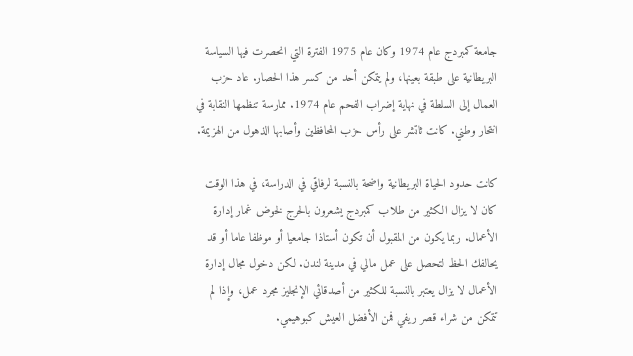جامعة كمبردج عام 1974 وكان عام 1975 الفترة التي انحصرت فيها السياسة البريطانية على طبقة بعينها، ولم يتمكن أحد من كسر هذا الحصار. عاد حزب العمال إلى السلطة في نهاية إضراب الفحم عام 1974. ممارسة تنظمها النقابة في انتحار وطني. كانت ثاتشر على رأس حزب المحافظين وأصابها الذهول من الهزيمة.

كانت حدود الحياة البريطانية واضحة بالنسبة لرفاقي في الدراسة، في هذا الوقت كان لا يزال الكثير من طلاب كمبردج يشعرون بالحرج لخوض غمار إدارة الأعمال. ربما يكون من المقبول أن تكون أستاذا جامعيا أو موظفا عاما أو قد يحالفك الحظ لتحصل على عمل مالي في مدينة لندن. لكن دخول مجال إدارة الأعمال لا يزال يعتبر بالنسبة للكثير من أصدقائي الإنجليز مجرد عمل، وإذا لم تتمكن من شراء قصر ريفي فمن الأفضل العيش كبوهيمي.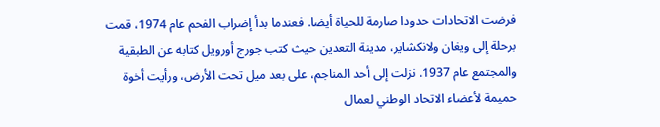فرضت الاتحادات حدودا صارمة للحياة أيضا. فعندما بدأ إضراب الفحم عام 1974، قمت برحلة إلى ويغان ولانكشاير، مدينة التعدين حيث كتب جورج أورويل كتابه عن الطبقية والمجتمع عام 1937. نزلت إلى أحد المناجم، على بعد ميل تحت الأرض، ورأيت أخوة حميمة لأعضاء الاتحاد الوطني لعمال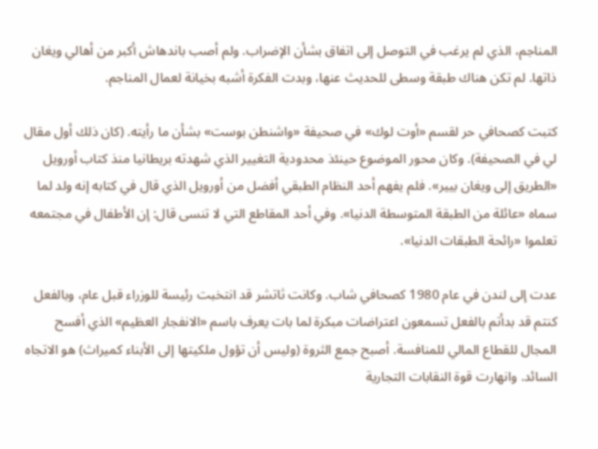المناجم، الذي لم يرغب في التوصل إلى اتفاق بشأن الإضراب. ولم أصب باندهاش أكبر من أهالي ويغان ذاتها. لم تكن هناك طبقة وسطى للحديث عنها، وبدت الفكرة أشبه بخيانة لعمال المناجم.

كتبت كصحافي حر لقسم «أوت لوك» في صحيفة «واشنطن بوست» بشأن ما رأيته. (كان ذلك أول مقال لي في الصحيفة). وكان محور الموضوع حينئذ محدودية التغيير الذي شهدته بريطانيا منذ كتاب أورويل «الطريق إلى ويغان بيير». فلم يفهم أحد النظام الطبقي أفضل من أورويل الذي قال في كتابه إنه ولد لما سماه «عائلة من الطبقة المتوسطة الدنيا». وفي أحد المقاطع التي لا تنسى قال: إن الأطفال في مجتمعه تعلموا «رائحة الطبقات الدنيا».

عدت إلى لندن في عام 1980 كصحافي شاب. وكانت ثاتشر قد انتخبت رئيسة للوزراء قبل عام، وبالفعل كنتم قد بدأتم بالفعل تسمعون اعتراضات مبكرة لما بات يعرف باسم «الانفجار العظيم» الذي أفسح المجال للقطاع المالي للمنافسة. أصبح جمع الثروة (وليس أن تؤول ملكيتها إلى الأبناء كميراث) هو الاتجاه السائد. وانهارت قوة النقابات التجارية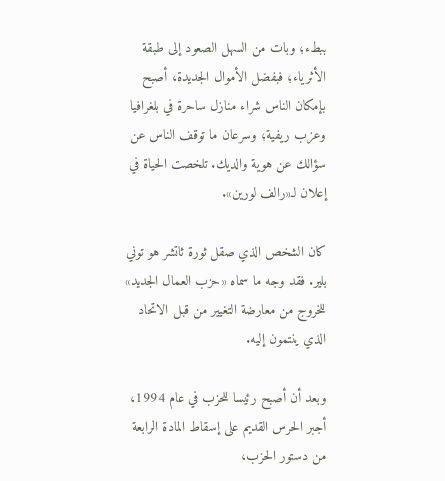ببطء؛ وبات من السهل الصعود إلى طبقة الأثرياء؛ فبفضل الأموال الجديدة، أصبح بإمكان الناس شراء منازل ساحرة في بلغرافيا وعزب ريفية؛ وسرعان ما توقف الناس عن سؤالك عن هوية والديك. تلخصت الحياة في إعلان لـ«رالف لورين».

كان الشخص الذي صقل ثورة ثاتشر هو توني بلير. فقد وجه ما سماه «حزب العمال الجديد» للخروج من معارضة التغيير من قبل الاتحاد الذي ينتمون إليه.

وبعد أن أصبح رئيسا للحزب في عام 1994، أجبر الحرس القديم على إسقاط المادة الرابعة من دستور الحزب،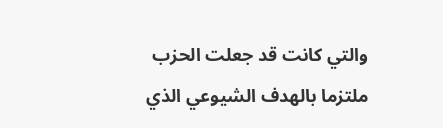والتي كانت قد جعلت الحزب ملتزما بالهدف الشيوعي الذي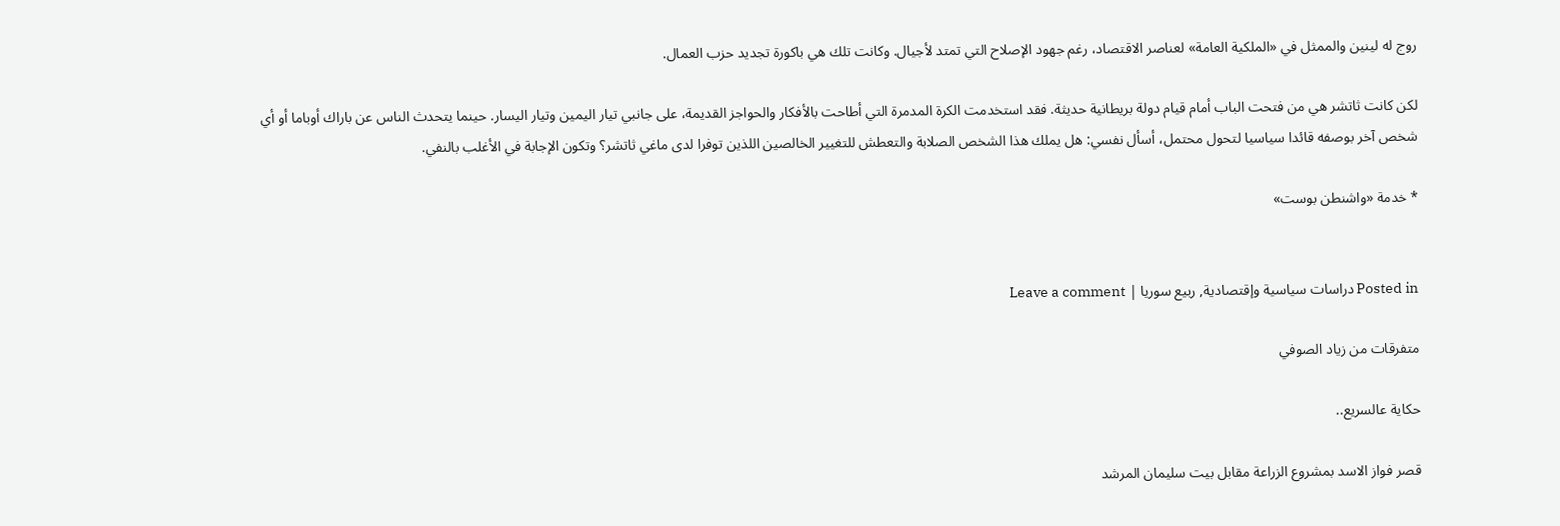روج له لينين والممثل في «الملكية العامة» لعناصر الاقتصاد، رغم جهود الإصلاح التي تمتد لأجيال. وكانت تلك هي باكورة تجديد حزب العمال.

لكن كانت ثاتشر هي من فتحت الباب أمام قيام دولة بريطانية حديثة. فقد استخدمت الكرة المدمرة التي أطاحت بالأفكار والحواجز القديمة، على جانبي تيار اليمين وتيار اليسار. حينما يتحدث الناس عن باراك أوباما أو أي شخص آخر بوصفه قائدا سياسيا لتحول محتمل، أسأل نفسي: هل يملك هذا الشخص الصلابة والتعطش للتغيير الخالصين اللذين توفرا لدى ماغي ثاتشر؟ وتكون الإجابة في الأغلب بالنفي.

* خدمة «واشنطن بوست»


Posted in دراسات سياسية وإقتصادية, ربيع سوريا | Leave a comment

متفرقات من زياد الصوفي

حكاية عالسريع..

قصر فواز الاسد بمشروع الزراعة مقابل بيت سليمان المرشد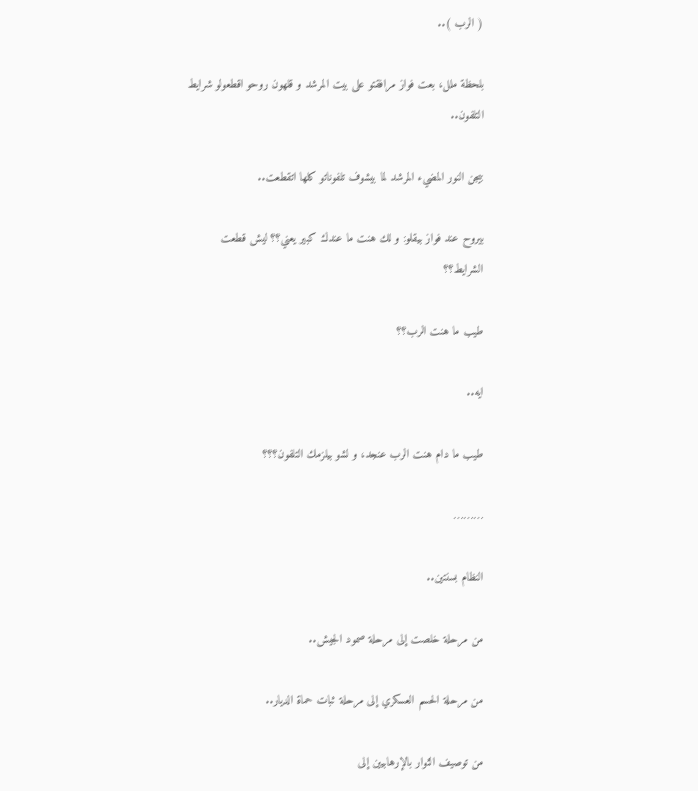( الرب )..

بلحظة ملل، بعت فواز مرافقتو على بيت المرشد و قلهون روحو اقطعولو شرايط التلفون..

بيجن النور المضيء المرشد لما بيشوف تلفوناتو كلها اتقطعت..

بيروح عند فواز بيقلو: و لك هنت ما عندك كبير يعني؟؟ ليش قطعت الشرايط؟؟

طيب ما هنت الرب؟؟

ايه..

طيب ما دام هنت الرب عنجد، و لشو بيلزمك التلفون؟؟؟

………

النظام بسنتين..

من مرحلة خلصت إلى مرحلة صمود الجيش..

من مرحلة الحسم العسكري إلى مرحلة ثبات حماة الديار..

من توصيف الثوار بالإرهابيين إلى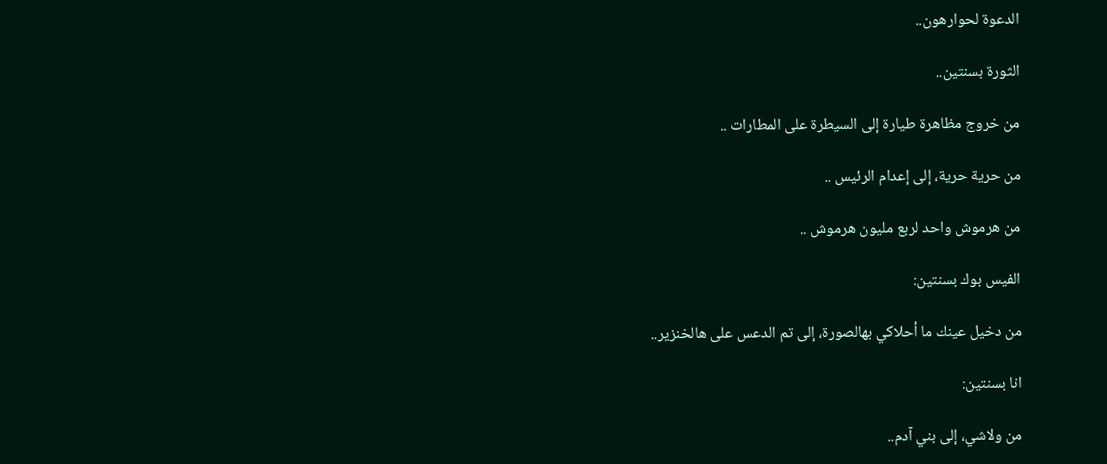الدعوة لحوارهون..

الثورة بسنتين..

من خروج مظاهرة طيارة إلى السيطرة على المطارات ..

من حرية حرية، إلى إعدام الرئيس ..

من هرموش واحد لربع مليون هرموش ..

الفيس بوك بسنتين:

من دخيل عينك ما أحلاكي بهالصورة، إلى تم الدعس على هالخنزير..

انا بسنتين:

من ولاشي، إلى بني آدم..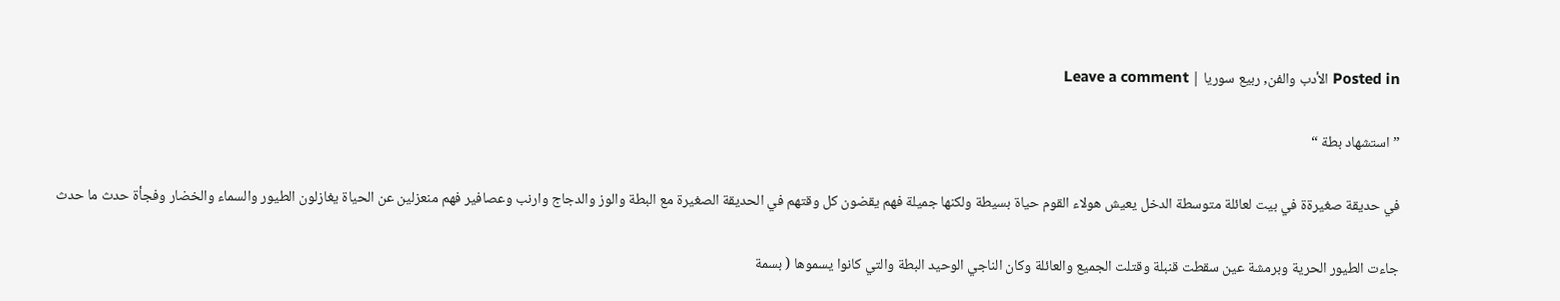Posted in الأدب والفن, ربيع سوريا | Leave a comment

” استشهاد بطة “

في حديقة صغيرةة في بيت لعائلة متوسطة الدخل يعيش هولاء القوم حياة بسيطة ولكنها جميلة فهم يقضون كل وقتهم في الحديقة الصغيرة مع البطة والوز والدجاج وارنب وعصافير فهم منعزلين عن الحياة يغازلون الطيور والسماء والخضار وفجأة حدث ما حدث

جاءت الطيور الحرية وبرمشة عين سقطت قنبلة وقتلت الجميع والعائلة وكان الناجي الوحيد البطة والتي كانوا يسموها ( بسمة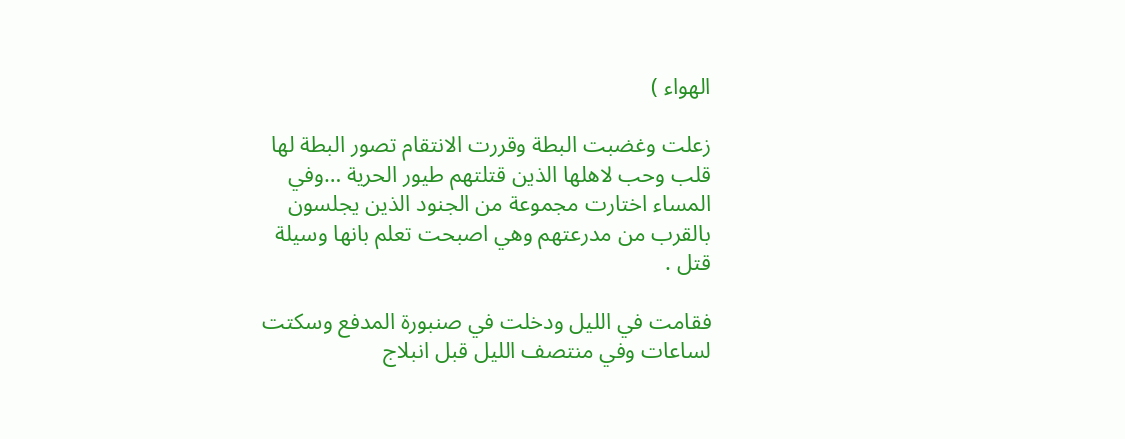الهواء )

زعلت وغضبت البطة وقررت الانتقام تصور البطة لها قلب وحب لاهلها الذين قتلتهم طيور الحرية …وفي المساء اختارت مجموعة من الجنود الذين يجلسون بالقرب من مدرعتهم وهي اصبحت تعلم بانها وسيلة قتل .

فقامت في الليل ودخلت في صنبورة المدفع وسكتت لساعات وفي منتصف الليل قبل انبلاج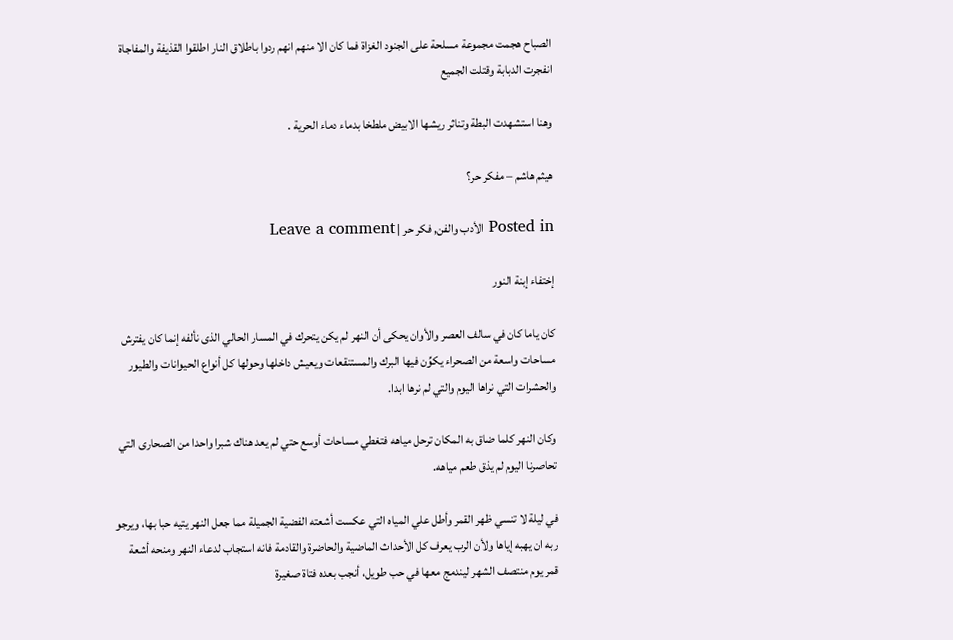الصباح هجمت مجموعة مسلحة على الجنود الغزاة فما كان الا منهم انهم ردوا باطلاق النار اطلقوا القذيفة والمفاجاة انفجرت الدبابة وقتلت الجميع

وهنا استشهدت البطة وتناثر ريشها الابيض ملطخا بدماء دماء الحرية .

هيثم هاشم – مفكر حر؟

Posted in الأدب والفن, فكر حر | Leave a comment

إختفاء إبنة النور

كان ياما كان في سالف العصر والأوان يحكى أن النهر لم يكن يتحرك في المسار الحالي الذى نألفه إنما كان يفترش مساحات واسعة من الصحراء يكوِّن فيها البرك والمستنقعات ويعيش داخلها وحولها كل أنواع الحيوانات والطيور والحشرات التي نراها اليوم والتي لم نرها ابدا.

وكان النهر كلما ضاق به المكان ترحل مياهه فتغطي مساحات أوسع حتي لم يعد هناك شبرا واحدا من الصحارى التي تحاصرنا اليوم لم يذق طعم مياهه.

في ليلة لا تنسي ظهر القمر وأطل علي المياه التي عكست أشعته الفضية الجميلة مما جعل النهر يتيه حبا بها، ويرجو ربه ان يهبه إياها ولأن الرب يعرف كل الأحداث الماضية والحاضرة والقادمة فانه استجاب لدعاء النهر ومنحه أشعة قمر يوم منتصف الشهر ليندمج معها في حب طويل، أنجب بعده فتاة صغيرة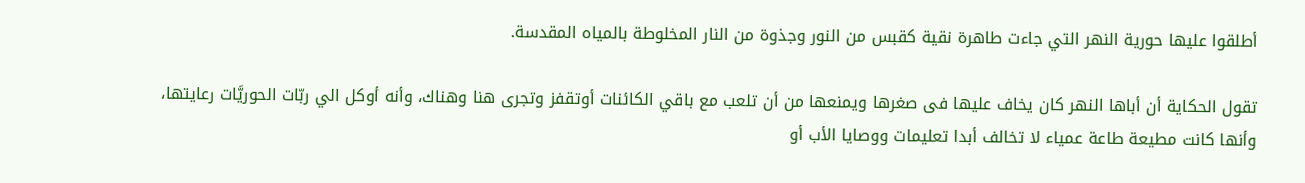أطلقوا عليها حورية النهر التي جاءت طاهرة نقية كقبس من النور وجذوة من النار المخلوطة بالمياه المقدسة.

تقول الحكاية أن أباها النهر كان يخاف عليها فى صغرها ويمنعها من أن تلعب مع باقي الكائنات أوتقفز وتجرى هنا وهناك، وأنه أوكل الي ربّات الحوريَّات رعايتها، وأنها كانت مطيعة طاعة عمياء لا تخالف أبدا تعليمات ووصايا الأب أو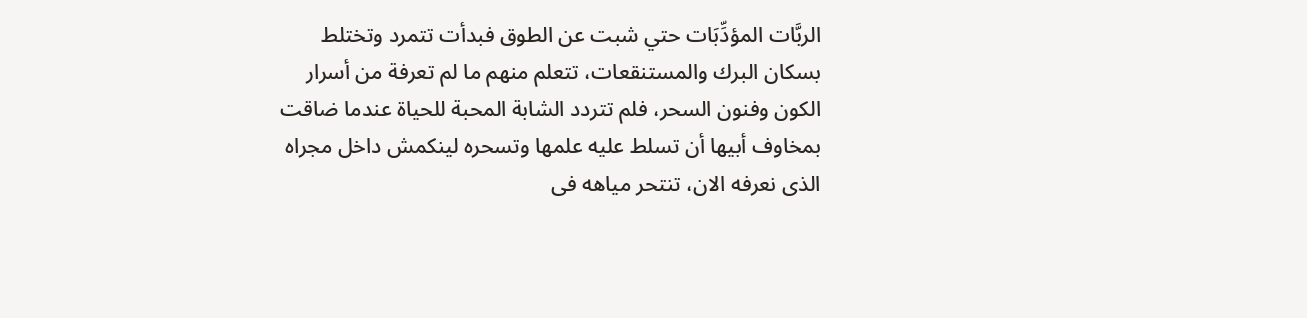الربَّات المؤدِّبَات حتي شبت عن الطوق فبدأت تتمرد وتختلط بسكان البرك والمستنقعات، تتعلم منهم ما لم تعرفة من أسرار الكون وفنون السحر، فلم تتردد الشابة المحبة للحياة عندما ضاقت بمخاوف أبيها أن تسلط عليه علمها وتسحره لينكمش داخل مجراه الذى نعرفه الان، تنتحر مياهه فى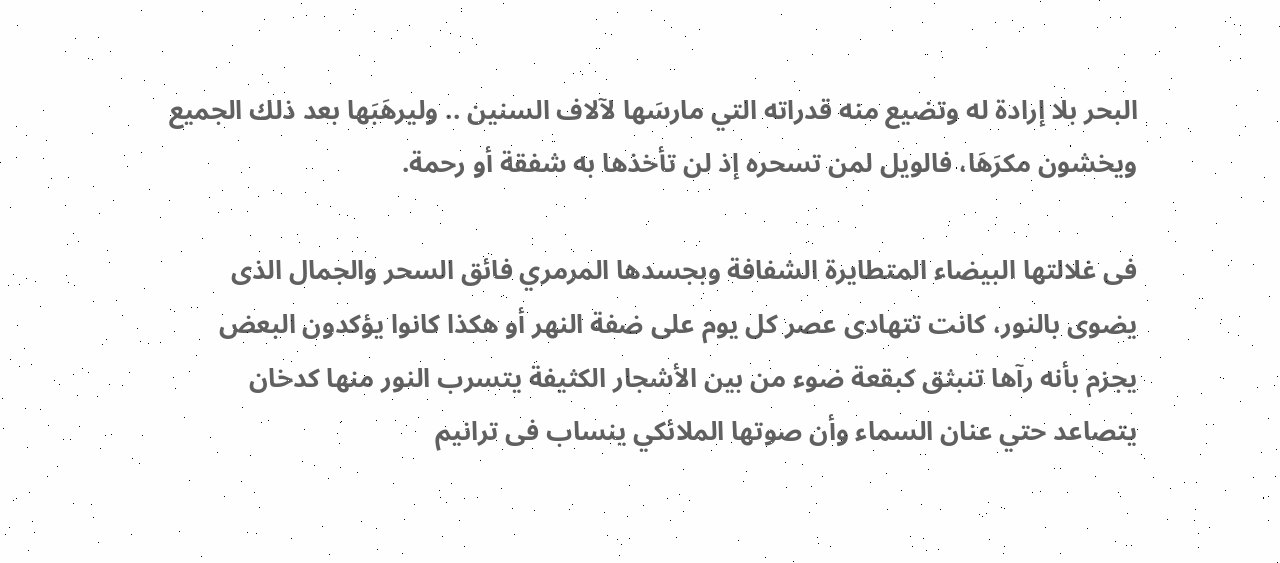البحر بلا إرادة له وتضيع منه قدراته التي مارسَها لآلاف السنين .. وليرهَبَها بعد ذلك الجميع ويخشون مكرَهَا، فالويل لمن تسحره إذ لن تأخذها به شفقة أو رحمة.

فى غلالتها البيضاء المتطايرة الشفافة وبجسدها المرمري فائق السحر والجمال الذى يضوى بالنور، كانت تتهادى عصر كل يوم على ضفة النهر أو هكذا كانوا يؤكدون البعض يجزم بأنه رآها تنبثق كبقعة ضوء من بين الأشجار الكثيفة يتسرب النور منها كدخان يتصاعد حتي عنان السماء وأن صوتها الملائكي ينساب فى ترانيم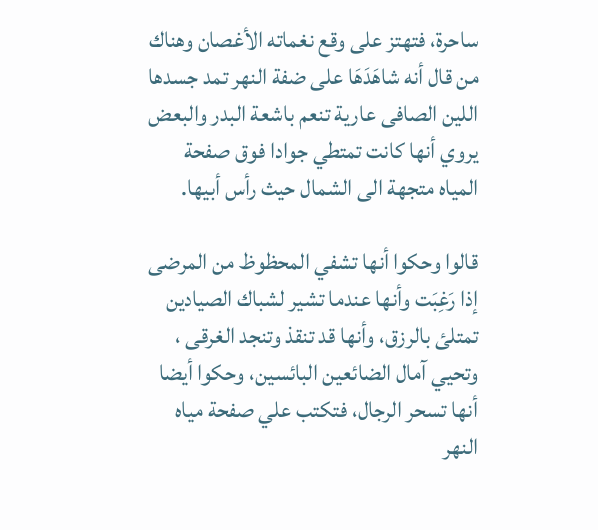ساحرة، فتهتز على وقع نغماته الأغصان وهناك من قال أنه شاهَدَهَا على ضفة النهر تمد جسدها اللين الصافى عارية تنعم باشعة البدر والبعض يروي أنها كانت تمتطي جوادا فوق صفحة المياه متجهة الى الشمال حيث رأس أبيها.

قالوا وحكوا أنها تشفي المحظوظ من المرضى إذا رَغِبَت وأنها عندما تشير لشباك الصيادين تمتلئ بالرزق، وأنها قد تنقذ وتنجد الغرقى ، وتحيي آمال الضائعين البائسين، وحكوا أيضا أنها تسحر الرجال، فتكتب علي صفحة مياه النهر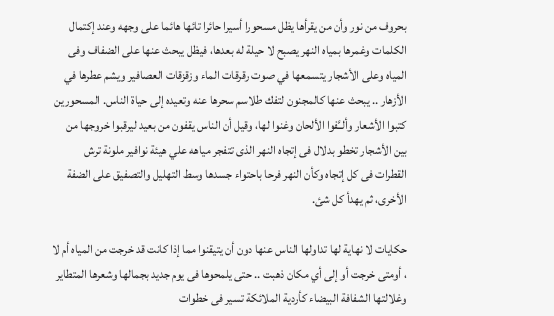بحروف من نور وأن من يقرأها يظل مسحورا أسيرا حائرا تائها هائما على وجهه وعند إكتمال الكلمات وغمرها بمياه النهر يصبح لا حيلة له بعدها، فيظل يبحث عنها على الضفاف وفى المياه وعلى الأشجار يتسمعها في صوت رقرقات الماء وزقزقات العصافير ويشم عطرها في الأزهار .. يبحث عنها كالمجنون لتفك طلاسم سحرها عنه وتعيده إلى حياة الناس. المسحورين كتبوا الأشعار وألــَّفوا الألحان وغنوا لها، وقيل أن الناس يقفون من بعيد ليرقبوا خروجها من بين الأشجار تخطو بدلال فى إتجاه النهر الذى تتفجر مياهه علي هيئة نوافير ملونة ترش القطرات فى كل إتجاه وكأن النهر فرحا باحتواء جسدها وسط التهليل والتصفيق على الضفة الأخرى، ثم يهدأ كل شئ.

حكايات لا نهاية لها تداولها الناس عنها دون أن يتيقنوا مما إذا كانت قد خرجت من المياه أم لا ، أومتى خرجت أو إلى أي مكان ذهبت .. حتى يلمحوها فى يوم جديد بجمالها وشعرها المتطاير وغلالتها الشفافة البيضاء كأردية الملائكة تسير فى خطوات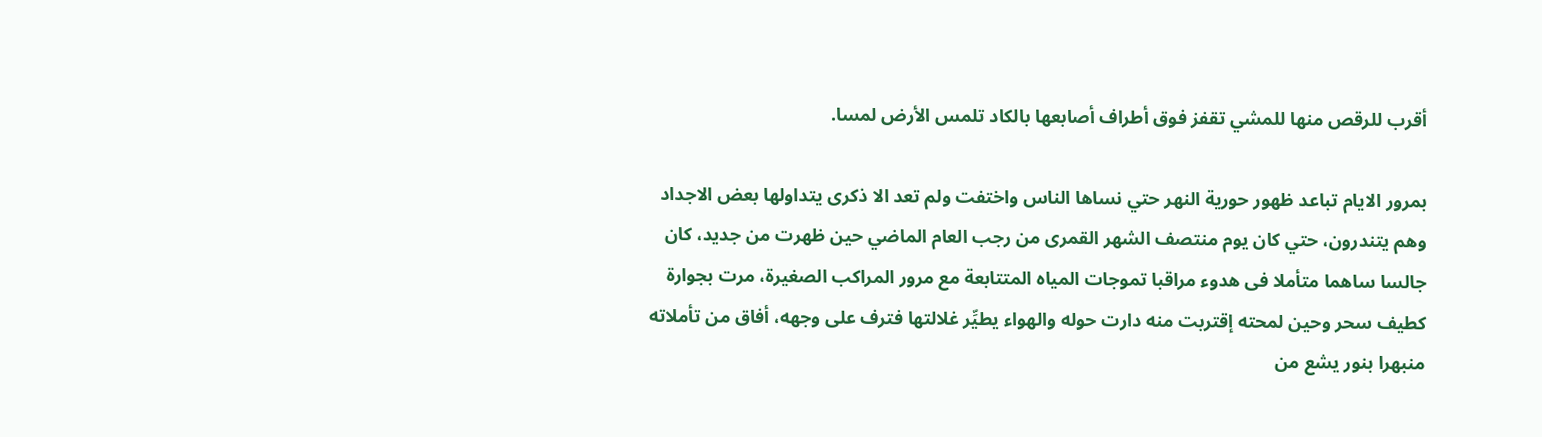أقرب للرقص منها للمشي تقفز فوق أطراف أصابعها بالكاد تلمس الأرض لمسا.

بمرور الايام تباعد ظهور حورية النهر حتي نساها الناس واختفت ولم تعد الا ذكرى يتداولها بعض الاجداد وهم يتندرون، حتي كان يوم منتصف الشهر القمرى من رجب العام الماضي حين ظهرت من جديد، كان جالسا ساهما متأملا فى هدوء مراقبا تموجات المياه المتتابعة مع مرور المراكب الصغيرة، مرت بجوارة كطيف سحر وحين لمحته إقتربت منه دارت حوله والهواء يطيِّر غلالتها فترف على وجهه، أفاق من تأملاته منبهرا بنور يشع من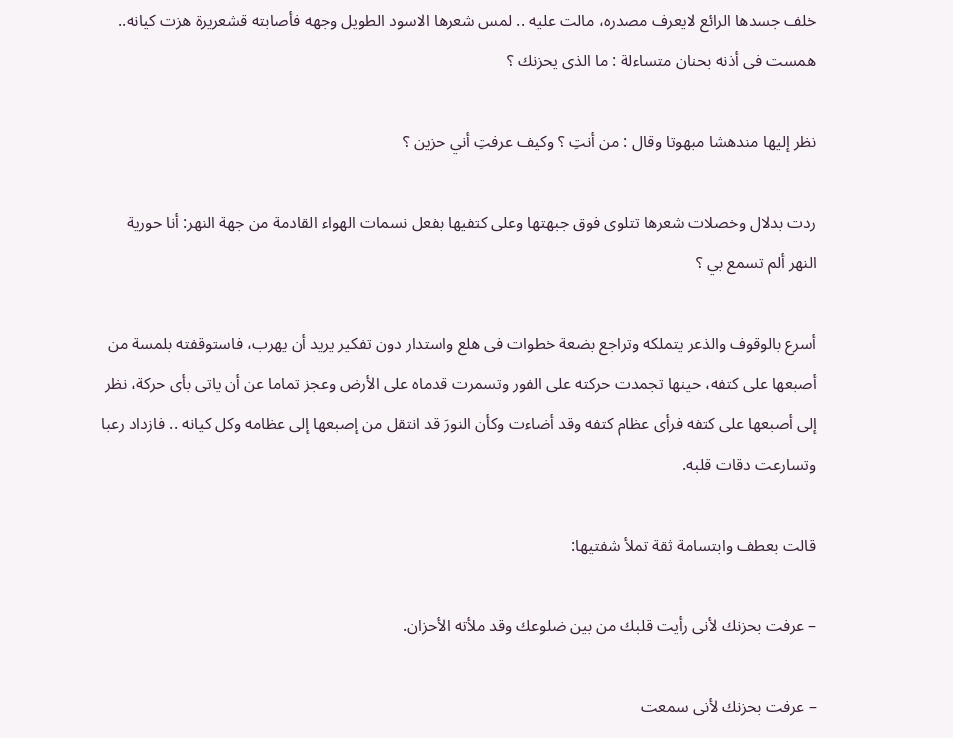خلف جسدها الرائع لايعرف مصدره، مالت عليه .. لمس شعرها الاسود الطويل وجهه فأصابته قشعريرة هزت كيانه.. همست فى أذنه بحنان متساءلة : ما الذى يحزنك ؟

نظر إليها مندهشا مبهوتا وقال : من أنتِ ؟ وكيف عرفتِ أني حزين ؟

ردت بدلال وخصلات شعرها تتلوى فوق جبهتها وعلى كتفيها بفعل نسمات الهواء القادمة من جهة النهر: أنا حورية النهر ألم تسمع بي ؟

أسرع بالوقوف والذعر يتملكه وتراجع بضعة خطوات فى هلع واستدار دون تفكير يريد أن يهرب، فاستوقفته بلمسة من أصبعها على كتفه، حينها تجمدت حركته على الفور وتسمرت قدماه على الأرض وعجز تماما عن أن ياتى بأى حركة، نظر إلى أصبعها على كتفه فرأى عظام كتفه وقد أضاءت وكأن النورَ قد انتقل من إصبعها إلى عظامه وكل كيانه .. فازداد رعبا وتسارعت دقات قلبه.

قالت بعطف وابتسامة ثقة تملأ شفتيها:

– عرفت بحزنك لأنى رأيت قلبك من بين ضلوعك وقد ملأته الأحزان.

– عرفت بحزنك لأنى سمعت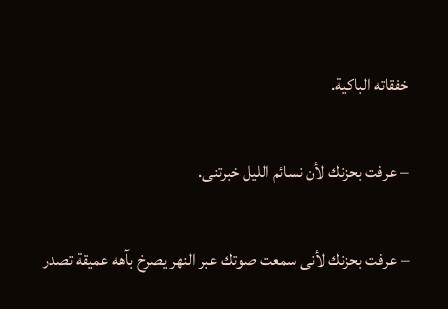خفقاته الباكية.

– عرفت بحزنك لأن نسائم الليل خبرتنى.

– عرفت بحزنك لأنى سمعت صوتك عبر النهر يصرخ بآهه عميقة تصدر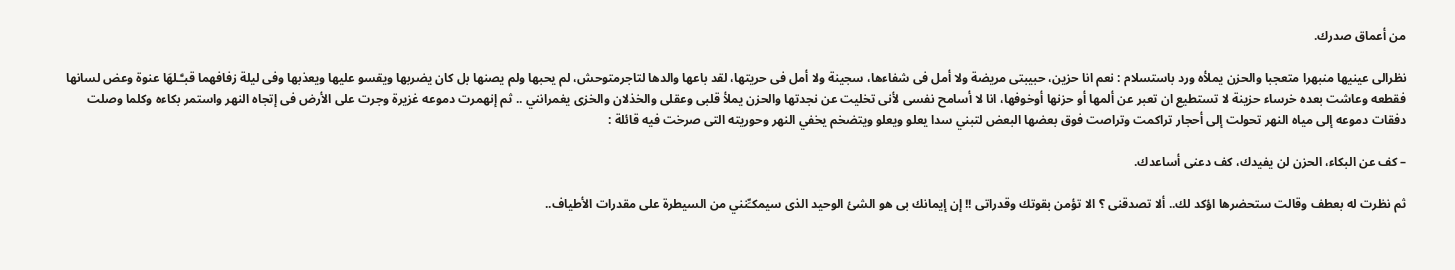من أعماق صدرك.

نظرالى عينيها منبهرا متعجبا والحزن يملأه ورد باستسلام : نعم انا حزين، حبيبتى مريضة ولا أمل فى شفاءها، سجينة ولا أمل فى حريتها، لقد باعها والدها لتاجرمتوحش، لم يحبها ولم يصنها بل كان يضربها ويقسو عليها ويعذبها وفى ليلة زفافهما قبـَّـلهَا عنوة وعض لسانها فقطعه وعاشت بعده خرساء حزينة لا تستطيع ان تعبر عن ألمها أو حزنها أوخوفها، انا لا أسامح نفسى لأنى تخليت عن نجدتها والحزن يملأ قلبى وعقلى والخذلان والخزى يغمرانني .. ثم إنهمرت دموعه غزيرة وجرت على الأرض فى إتجاه النهر واستمر بكاءه وكلما وصلت دفقات دموعه إلى مياه النهر تحولت إلى أحجار تراكمت وتراصت فوق بعضها البعض لتبني سدا يعلو ويعلو ويتضخم يخفي النهر وحوريته التى صرخت فيه قائلة :

– كف عن البكاء، الحزن لن يفيدك، كف دعنى أساعدك.

ثم نظرت له بعطف وقالت ستحضرها اؤكد لك.. ألا تصدقنى ؟ الا تؤمن بقوتك وقدراتى !! إن إيمانك بى هو الشئ الوحيد الذى سيمكـِّنني من السيطرة على مقدرات الأطياف..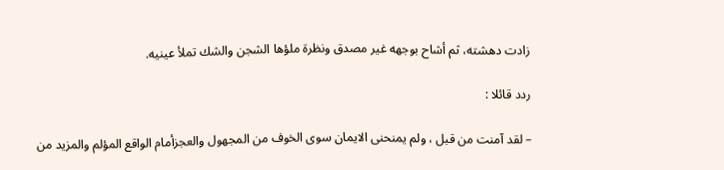زادت دهشته، ثم أشاح بوجهه غير مصدق ونظرة ملؤها الشجن والشك تملأ عينيه.

ردد قائلا :

– لقد آمنت من قبل ، ولم يمنحنى الايمان سوى الخوف من المجهول والعجزأمام الواقع المؤلم والمزيد من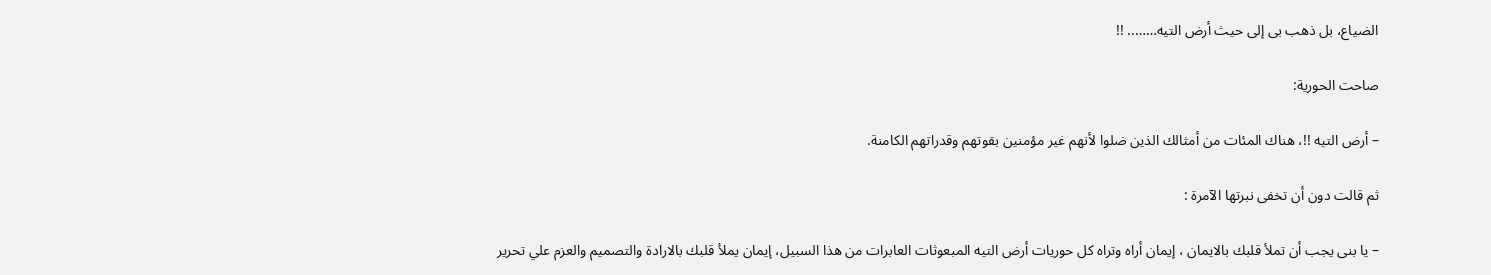الضياع، بل ذهب بى إلى حيث أرض التيه…….. !!

صاحت الحورية:

– أرض التيه !!، هناك المئات من أمثالك الذين ضلوا لأنهم غير مؤمنين بقوتهم وقدراتهم الكامنة.

ثم قالت دون أن تخفى نبرتها الآمرة :

– يا بنى يجب أن تملأ قلبك بالايمان ، إيمان أراه وتراه كل حوريات أرض التيه المبعوثات العابرات من هذا السبيل، إيمان يملأ قلبك بالارادة والتصميم والعزم علي تحرير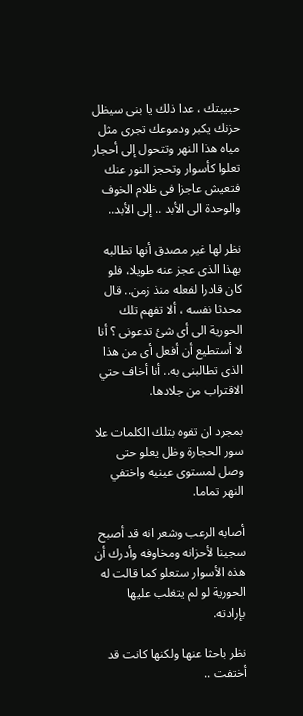حبيبتك ، عدا ذلك يا بنى سيظل حزنك يكبر ودموعك تجرى مثل مياه هذا النهر وتتحول إلى أحجار تعلوا كأسوار وتحجز النور عنك فتعيش عاجزا فى ظلام الخوف والوحدة الى الأبد .. إلى الأبد..

نظر لها غير مصدق أنها تطالبه بهذا الذى عجز عنه طويلا، فلو كان قادرا لفعله منذ زمن.. قال محدثا نفسه ، ألا تفهم تلك الحورية الى أى شئ تدعونى ؟ أنا لا أستطيع أن أفعل أى من هذا الذى تطالبنى به.. أنا أخاف حتي الاقتراب من جلادها.

بمجرد ان تفوه بتلك الكلمات علا سور الحجارة وظل يعلو حتى وصل لمستوى عينيه واختفي النهر تماما.

أصابه الرعب وشعر انه قد أصبح سجينا لأحزانه ومخاوفه وأدرك أن هذه الأسوار ستعلو كما قالت له الحورية لو لم يتغلب عليها بإرادته.

نظر باحثا عنها ولكنها كانت قد أختفت ..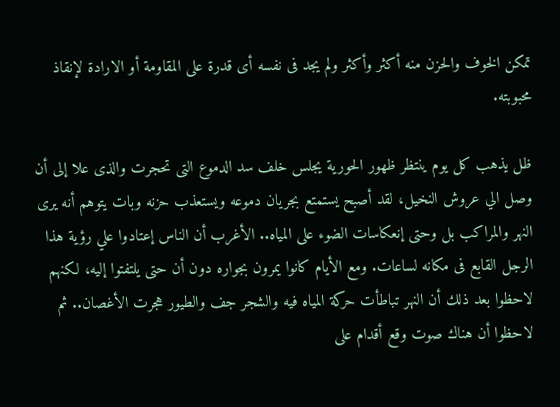تمكن الخوف والحزن منه أكثر وأكثر ولم يجد فى نفسه أى قدرة على المقاومة أو الارادة لإنقاذ محبوبته.

ظل يذهب كل يوم ينتظر ظهور الحورية يجلس خلف سد الدموع التى تحجرت والذى علا إلى أن وصل الي عروش النخيل، لقد أصبح يستمتع بجريان دموعه ويستعذب حزنه وبات يتوهم أنه يرى النهر والمراكب بل وحتى إنعكاسات الضوء على المياه.. الأغرب أن الناس إعتادوا علي رؤية هذا الرجل القابع فى مكانه لساعات. ومع الأيام كانوا يمرون بجواره دون أن حتى يلتفتوا إليه، لكنهم لاحظوا بعد ذلك أن النهر تباطأت حركة المياه فيه والشجر جف والطيور هجرت الأغصان.. ثم لاحظوا أن هناك صوت وقع أقدام على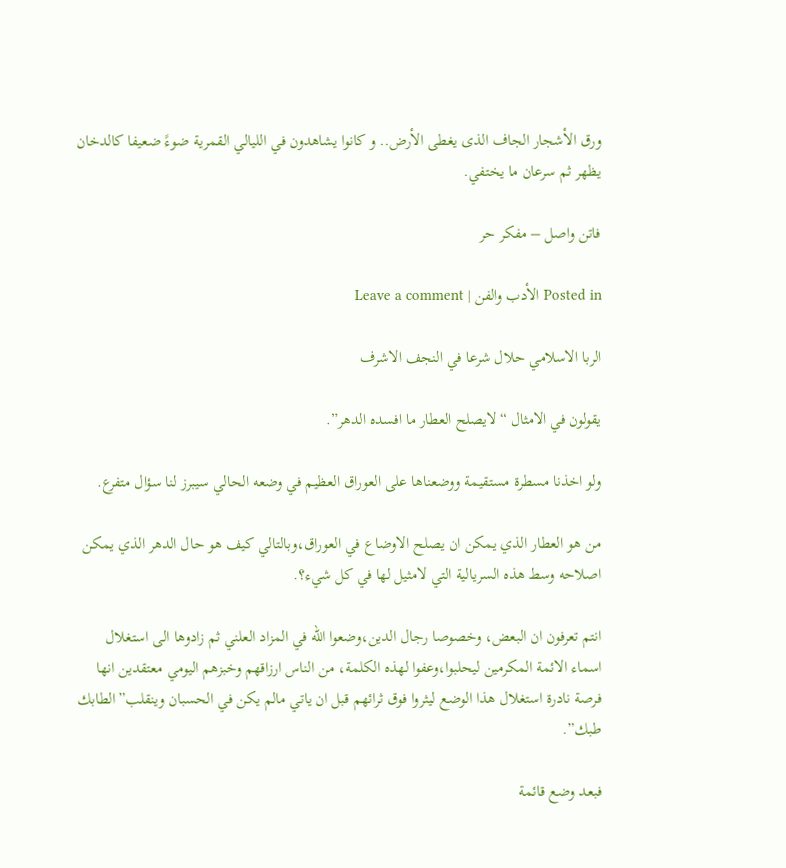ورق الأشجار الجاف الذى يغطى الأرض.. و كانوا يشاهدون في الليالي القمرية ضوءً ضعيفا كالدخان يظهر ثم سرعان ما يختفي.

فاتن واصل – مفكر حر

Posted in الأدب والفن | Leave a comment

الربا الاسلامي حلال شرعا في النجف الاشرف

يقولون في الامثال “لايصلح العطار ما افسده الدهر”.

ولو اخذنا مسطرة مستقيمة ووضعناها على العوراق العظيم في وضعه الحالي سيبرز لنا سؤال متفرع.

من هو العطار الذي يمكن ان يصلح الاوضاع في العوراق،وبالتالي كيف هو حال الدهر الذي يمكن اصلاحه وسط هذه السريالية التي لامثيل لها في كل شيء؟.

انتم تعرفون ان البعض، وخصوصا رجال الدين،وضعوا الله في المزاد العلني ثم زادوها الى استغلال اسماء الائمة المكرمين ليحلبوا،وعفوا لهذه الكلمة، من الناس ارزاقهم وخبزهم اليومي معتقدين انها فرصة نادرة استغلال هذا الوضع ليثروا فوق ثرائهم قبل ان ياتي مالم يكن في الحسبان وينقلب”الطابك طبك”.

فبعد وضع قائمة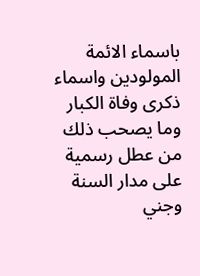باسماء الائمة المولودين واسماء ذكرى وفاة الكبار وما يصحب ذلك من عطل رسمية على مدار السنة وجني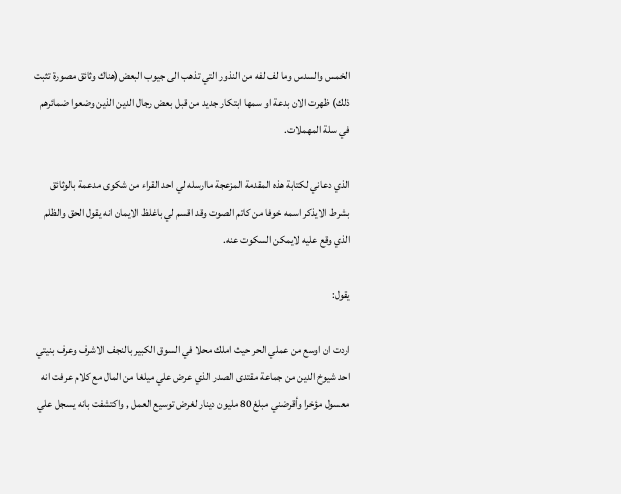الخمس والسدس وما لف لفه من النذور التي تذهب الى جيوب البعض(هناك وثائق مصورة تثبت ذلك) ظهرت الان بدعة او سمها ابتكار جديد من قبل بعض رجال الدين الذين وضعوا ضمائرهم في سلة المهملات.

الذي دعاني لكتابة هذه المقدمة المزعجة ماارسله لي احد القراء من شكوى مدعمة بالوثائق بشرط الايذكر اسمه خوفا من كاتم الصوت وقد اقسم لي باغلظ الايمان انه يقول الحق والظلم الذي وقع عليه لايمكن السكوت عنه.

يقول:

اردت ان اوسع من عملي الحر حيث املك محلا في السوق الكبير بالنجف الاشرف وعرف بنيتي احد شيوخ الدين من جماعة مقتدى الصدر الذي عرض علي ميلغا من المال مع كلام عرفت انه معسول مؤخرا وأقرضني مبلغ 80 مليون دينار لغرض توسيع العمل , واكتشفت بانه يسجل علي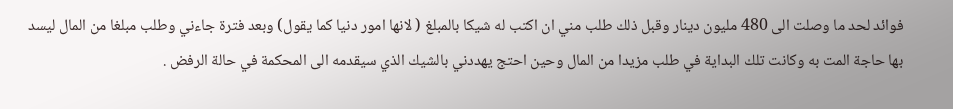فوائد لحد ما وصلت الى 480 مليون دينار وقبل ذلك طلب مني ان اكتب له شيكا بالمبلغ ( لانها امور دنيا كما يقول) وبعد فترة جاءني وطلب مبلغا من المال ليسد بها حاجة المت به وكانت تلك البداية في طلب مزيدا من المال وحين احتج يهددني بالشيك الذي سيقدمه الى المحكمة في حالة الرفض .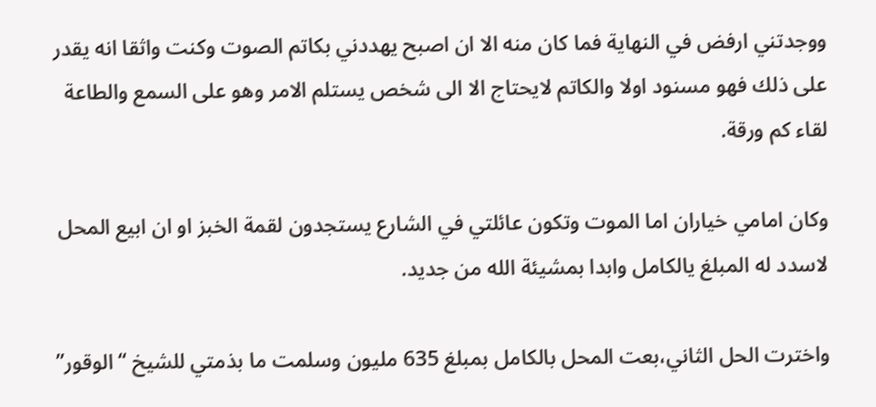ووجدتني ارفض في النهاية فما كان منه الا ان اصبح يهددني بكاتم الصوت وكنت واثقا انه يقدر على ذلك فهو مسنود اولا والكاتم لايحتاج الا الى شخص يستلم الامر وهو على السمع والطاعة لقاء كم ورقة.

وكان امامي خياران اما الموت وتكون عائلتي في الشارع يستجدون لقمة الخبز او ان ابيع المحل لاسدد له المبلغ يالكامل وابدا بمشيئة الله من جديد.

واخترت الحل الثاني،بعت المحل بالكامل بمبلغ 635 مليون وسلمت ما بذمتي للشيخ “الوقور”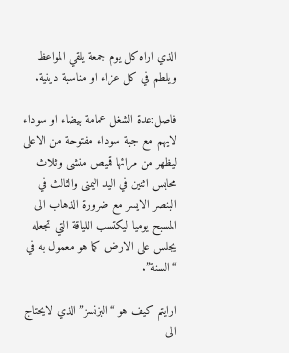الذي اراه كل يوم جمعة يلقي المواعظ ويلطم في كل عزاء او مناسبة دينية.

فاصل:عدة الشغل عمامة بيضاء او سوداء لايهم مع جبة سوداء مفتوحة من الاعلى ليظهر من مرائها قميص منشى وثلاث محابس اثنين في اليد اليمنى والثالث في البنصر الايسر مع ضرورة الذهاب الى المسبح يوميا ليكتسب اللياقة التي تجعله يجلس على الارض كما هو معمول به في “السنة”.

ارايتم كيف هو “البزنسز” الذي لايحتاج الى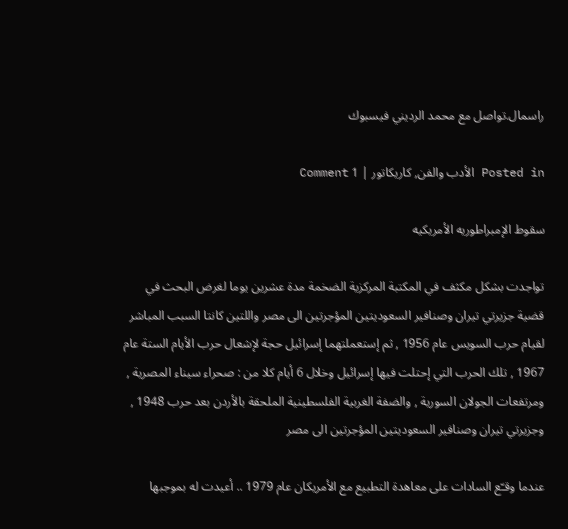راسمال.تواصل مع محمد الرديني فيسبوك

Posted in الأدب والفن, كاريكاتور | 1 Comment

سقوط الإمبراطوريه الأمريكيه

تواجدت بشكل مكثف في المكتبة المركزية الضخمة مدة عشرين يوما لغرض البحث في قضية جزيرتي تيران وصنافير السعوديتين المؤجرتين الى مصر واللتين كانتا السبب المباشر لقيام حرب السويس عام 1956 , ثم إستعملتهما إسرائيل حجة لإشعال حرب الأيام الستة عام 1967 , تلك الحرب التي إحتلت فيها إسرائيل وخلال 6 أيام كلا من : صحراء سيناء المصرية , ومرتفعات الجولان السورية , والضفة الغربية الفلسطينية الملحقة بالأردن بعد حرب 1948 , وجزيرتي تيران وصنافير السعوديتين المؤجرتين الى مصر

عندما وقـّع السادات على معاهدة التطبيع مع الأمريكان عام 1979 .. أعيدت له بموجبها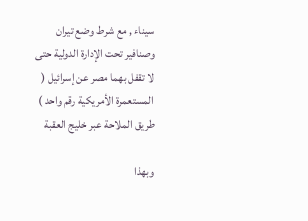سيناء , مع شرط وضع تيران وصنافير تحت الإدارة الدولية حتى لا تقفل بهما مصر عن إسرائيل ( المستعمرة الأمريكية رقم واحد ) طريق الملاحة عبر خليج العقبة

وبهذا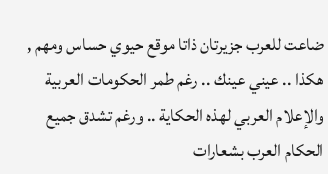ضاعت للعرب جزيرتان ذاتا موقع حيوي حساس ومهم , هكذا .. عيني عينك .. رغم طمر الحكومات العربية والإعلام العربي لهذه الحكاية .. ورغم تشدق جميع الحكام العرب بشعارات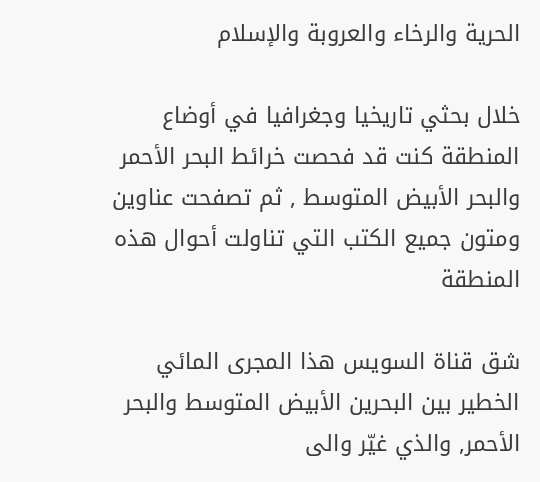الحرية والرخاء والعروبة والإسلام

خلال بحثي تاريخيا وجغرافيا في أوضاع المنطقة كنت قد فحصت خرائط البحر الأحمر والبحر الأبيض المتوسط , ثم تصفحت عناوين ومتون جميع الكتب التي تناولت أحوال هذه المنطقة

شق قناة السويس هذا المجرى المائي الخطير بين البحرين الأبيض المتوسط والبحر الأحمر, والذي غيّر والى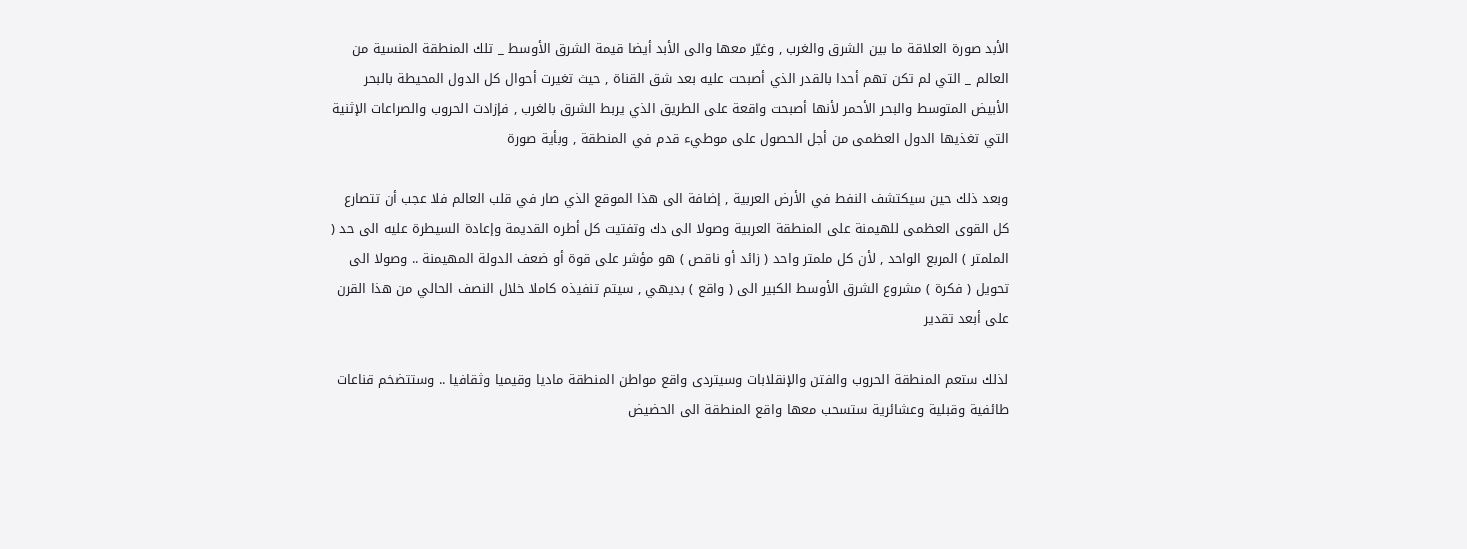الأبد صورة العلاقة ما بين الشرق والغرب , وغيّر معها والى الأبد أيضا قيمة الشرق الأوسط _ تلك المنطقة المنسية من العالم _ التي لم تكن تهم أحدا بالقدر الذي أصبحت عليه بعد شق القناة , حيث تغيرت أحوال كل الدول المحيطة بالبحر الأبيض المتوسط والبحر الأحمر لأنها أصبحت واقعة على الطريق الذي يربط الشرق بالغرب , فإزادت الحروب والصراعات الإثنية التي تغذيها الدول العظمى من أجل الحصول على موطيء قدم في المنطقة , وبأية صورة

وبعد ذلك حين سيكتشف النفط في الأرض العربية , إضافة الى هذا الموقع الذي صار في قلب العالم فلا عجب أن تتصارع كل القوى العظمى للهيمنة على المنطقة العربية وصولا الى دك وتفتيت كل أطره القديمة وإعادة السيطرة عليه الى حد ( الملمتر ) المربع الواحد , لأن كل ملمتر واحد ( زائد أو ناقص ) هو مؤشر على قوة أو ضعف الدولة المهيمنة .. وصولا الى تحويل ( فكرة ) مشروع الشرق الأوسط الكبير الى ( واقع ) بديهي , سيتم تنفيذه كاملا خلال النصف الحالي من هذا القرن على أبعد تقدير

لذلك ستعم المنطقة الحروب والفتن والإنقلابات وسيتردى واقع مواطن المنطقة ماديا وقيميا وثقافيا .. وستتضخم قناعات طائفية وقبلية وعشائرية ستسحب معها واقع المنطقة الى الحضيض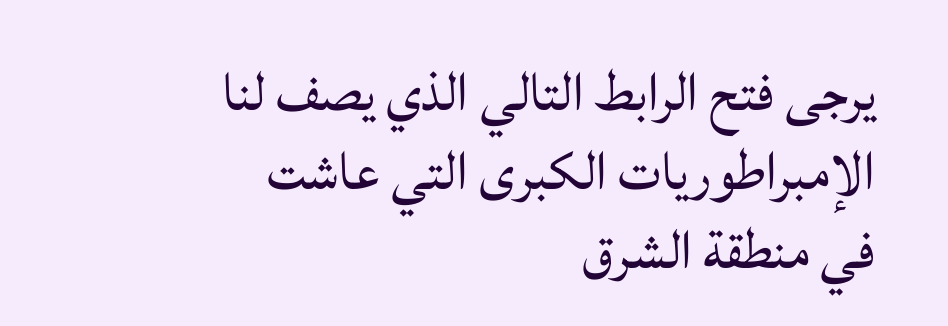يرجى فتح الرابط التالي الذي يصف لنا الإمبراطوريات الكبرى التي عاشت في منطقة الشرق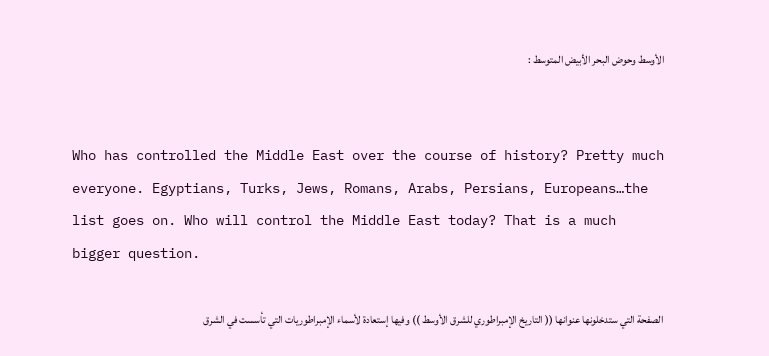الأوسط وحوض البحر الأبيض المتوسط :


Who has controlled the Middle East over the course of history? Pretty much everyone. Egyptians, Turks, Jews, Romans, Arabs, Persians, Europeans…the list goes on. Who will control the Middle East today? That is a much bigger question.

الصفحة التي ستدخلونها عنوانها (( التاريخ الإمبراطوري للشرق الأوسط )) وفيها إستعادة لأسماء الإمبراطوريات التي تأسست في الشرق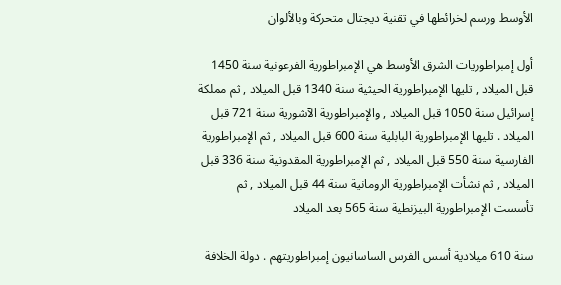الأوسط ورسم لخرائطها في تقنية ديجتال متحركة وبالألوان

أول إمبراطوريات الشرق الأوسط هي الإمبراطورية الفرعونية سنة 1450 قبل الميلاد , تليها الإمبراطورية الحيثية سنة 1340 قبل الميلاد , ثم مملكة إسرائيل سنة 1050 قبل الميلاد , والإمبراطورية الآشورية سنة 721 قبل الميلاد . تليها الإمبراطورية البابلية سنة 600 قبل الميلاد , ثم الإمبراطورية الفارسية سنة 550 قبل الميلاد , ثم الإمبراطورية المقدونية سنة 336 قبل الميلاد , ثم نشأت الإمبراطورية الرومانية سنة 44 قبل الميلاد , ثم تأسست الإمبراطورية البيزنطية سنة 565 بعد الميلاد

سنة 610 ميلادية أسس الفرس الساسانيون إمبراطوريتهم . دولة الخلافة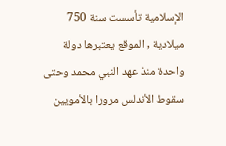الإسلامية تأسست سنة 750 ميلادية , الموقع يعتبرها دولة واحدة منذ عهد النبي محمد وحتى سقوط الأندلس مرورا بالأمويين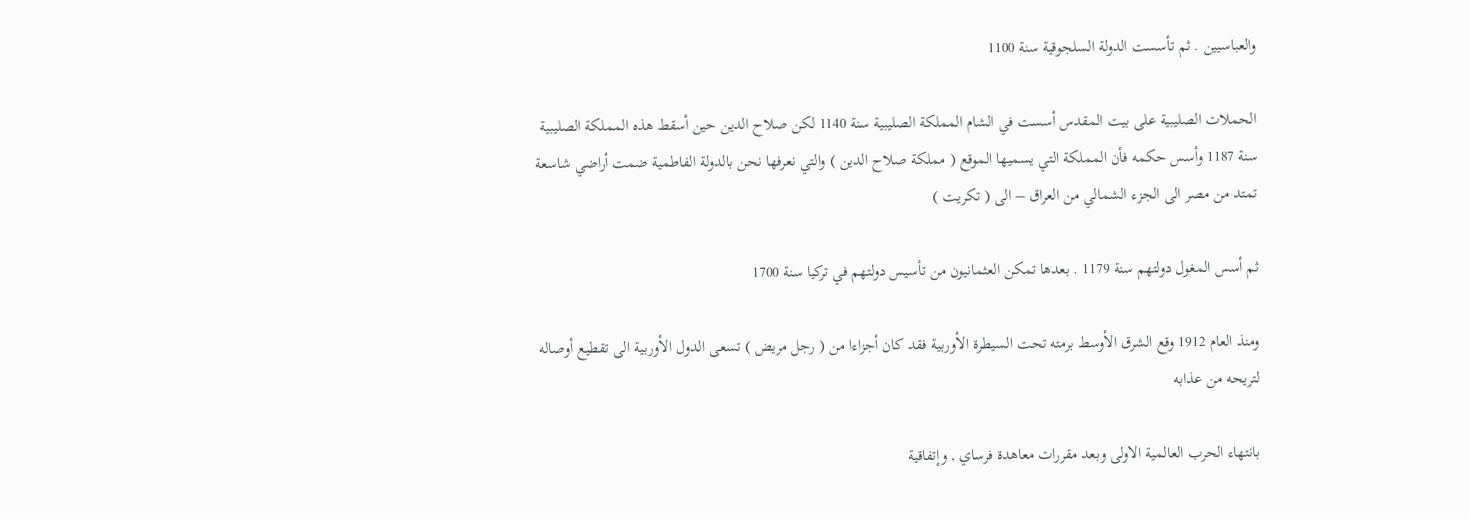والعباسيين . ثم تأسست الدولة السلجوقية سنة 1100

الحملات الصليبية على بيت المقدس أسست في الشام المملكة الصليبية سنة 1140 لكن صلاح الدين حين أسقط هذه المملكة الصليبية سنة 1187 وأسس حكمه فأن المملكة التي يسميها الموقع ( مملكة صلاح الدين ) والتي نعرفها نحن بالدولة الفاطمية ضمت أراضي شاسعة تمتد من مصر الى الجزء الشمالي من العراق – الى ( تكريت )

ثم أسس المغول دولتهم سنة 1179 . بعدها تمكن العثمانيون من تأسيس دولتهم في تركيا سنة 1700

ومنذ العام 1912 وقع الشرق الأوسط برمته تحت السيطرة الأوربية فقد كان أجزاءا من ( رجل مريض ) تسعى الدول الأوربية الى تقطيع أوصاله لتريحه من عذابه

بانتهاء الحرب العالمية الاولى وبعد مقررات معاهدة فرساي , وإتفاقية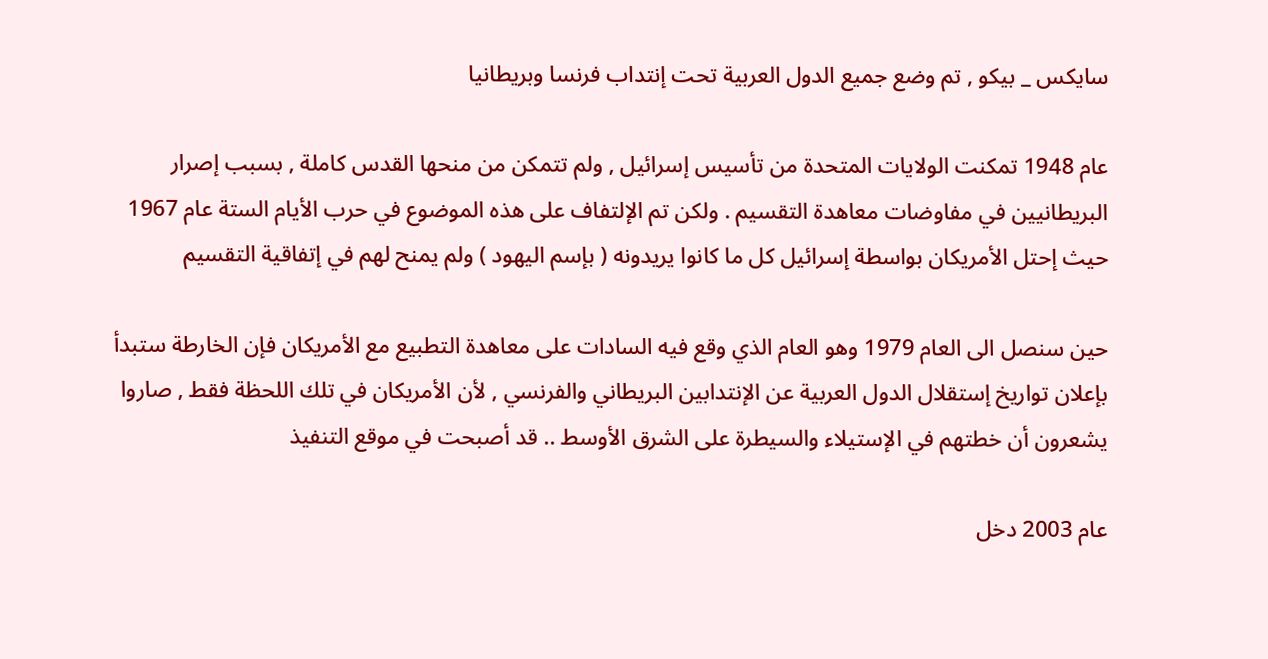سايكس _ بيكو , تم وضع جميع الدول العربية تحت إنتداب فرنسا وبريطانيا

عام 1948 تمكنت الولايات المتحدة من تأسيس إسرائيل , ولم تتمكن من منحها القدس كاملة , بسبب إصرار البريطانيين في مفاوضات معاهدة التقسيم . ولكن تم الإلتفاف على هذه الموضوع في حرب الأيام الستة عام 1967 حيث إحتل الأمريكان بواسطة إسرائيل كل ما كانوا يريدونه ( بإسم اليهود ) ولم يمنح لهم في إتفاقية التقسيم

حين سنصل الى العام 1979 وهو العام الذي وقع فيه السادات على معاهدة التطبيع مع الأمريكان فإن الخارطة ستبدأ بإعلان تواريخ إستقلال الدول العربية عن الإنتدابين البريطاني والفرنسي , لأن الأمريكان في تلك اللحظة فقط , صاروا يشعرون أن خطتهم في الإستيلاء والسيطرة على الشرق الأوسط .. قد أصبحت في موقع التنفيذ

عام 2003 دخل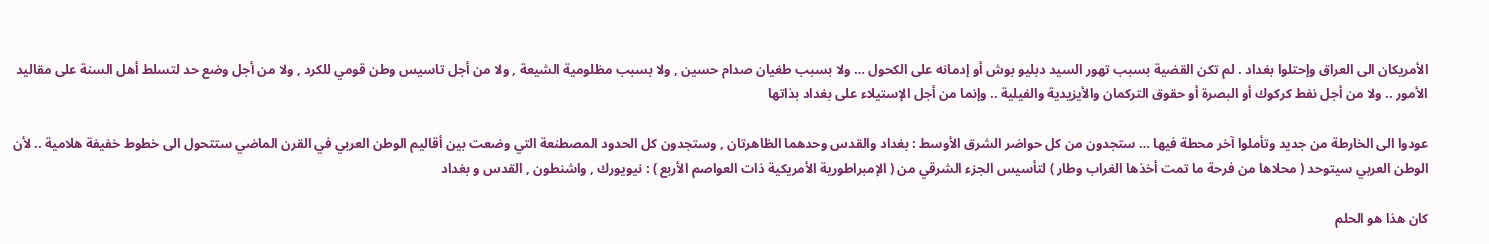الأمريكان الى العراق وإحتلوا بغداد . لم تكن القضية بسبب تهور السيد دبليو بوش أو إدمانه على الكحول … ولا بسبب طغيان صدام حسين , ولا بسبب مظلومية الشيعة , ولا من أجل تاسيس وطن قومي للكرد , ولا من أجل وضع حد لتسلط أهل السنة على مقاليد الأمور .. ولا من أجل نفط كركوك أو البصرة أو حقوق التركمان والأيزيدية والفيلية .. وإنما من أجل الإستيلاء على بغداد بذاتها

عودوا الى الخارطة من جديد وتأملوا آخر محطة فيها … ستجدون من كل حواضر الشرق الأوسط : بغداد والقدس وحدهما الظاهرتان , وستجدون كل الحدود المصطنعة التي وضعت بين أقاليم الوطن العربي في القرن الماضي ستتحول الى خطوط خفيفة هلامية .. لأن الوطن العربي سيتوحد ( محلاها من فرحة ما تمت أخذها الغراب وطار ) لتأسيس الجزء الشرقي من ( الإمبراطورية الأمريكية ذات العواصم الأربع ) : نيويورك , واشنطون , القدس و بغداد

كان هذا هو الحلم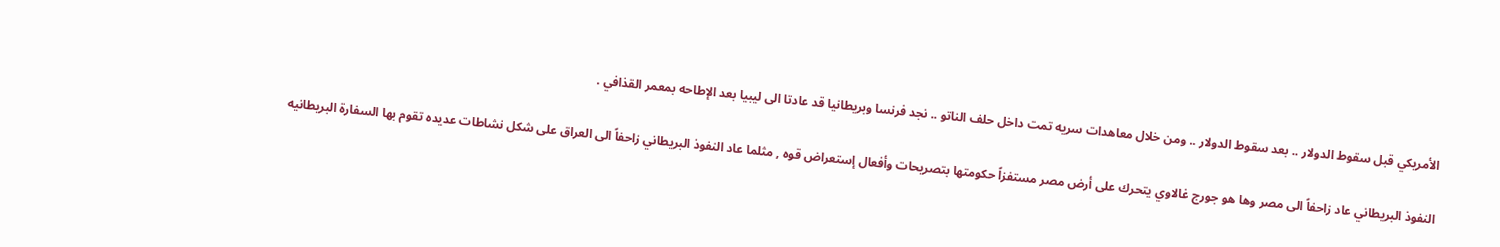الأمريكي قبل سقوط الدولار .. بعد سقوط الدولار .. ومن خلال معاهدات سريه تمت داخل حلف الناتو .. نجد فرنسا وبريطانيا قد عادتا الى ليبيا بعد الإطاحه بمعمر القذافي .

النفوذ البريطاني عاد زاحفاً الى مصر وها هو جورج غالاوي يتحرك على أرض مصر مستفزاً حكومتها بتصريحات وأفعال إستعراض قوه , مثلما عاد النفوذ البريطاني زاحفاً الى العراق على شكل نشاطات عديده تقوم بها السفارة البريطانيه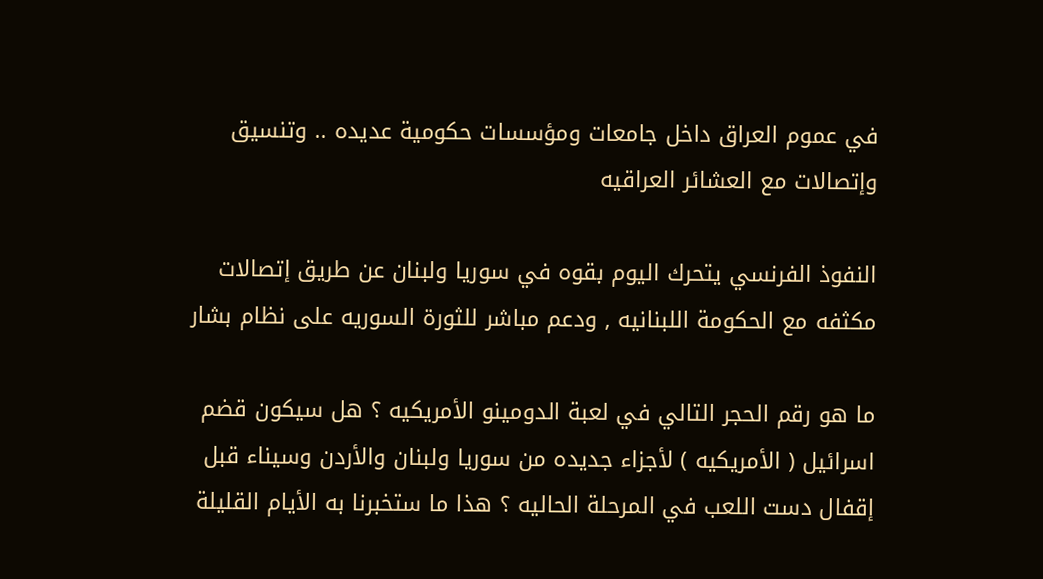في عموم العراق داخل جامعات ومؤسسات حكومية عديده .. وتنسيق وإتصالات مع العشائر العراقيه

النفوذ الفرنسي يتحرك اليوم بقوه في سوريا ولبنان عن طريق إتصالات مكثفه مع الحكومة اللبنانيه , ودعم مباشر للثورة السوريه على نظام بشار

ما هو رقم الحجر التالي في لعبة الدومينو الأمريكيه ؟ هل سيكون قضم اسرائيل ( الأمريكيه ) لأجزاء جديده من سوريا ولبنان والأردن وسيناء قبل إقفال دست اللعب في المرحلة الحاليه ؟ هذا ما ستخبرنا به الأيام القليلة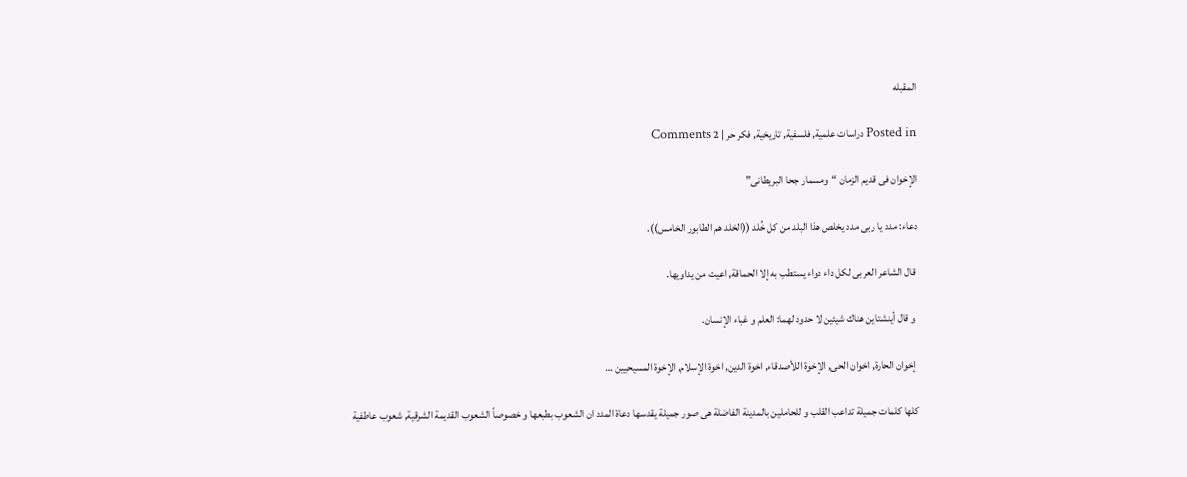المقبله

Posted in دراسات علمية, فلسفية, تاريخية, فكر حر | 2 Comments

الإخوان فى قديم الزمان “ومسمار جحا البريطانى”

دعاء: مدد يا ربى مدد يخلص هذا البلد من كل خُلد ((الخلد هم الطابور الخامس)).

 قال الشاعر العربى لكل داء دواء يستطب به إلا الحماقة, اعيت من يداويها.

 و قال أينشتاين هناك شيئين لا حدود لهما: العلم و غباء الإنسان.

 إخوان الحارة, اخوان الحى, الإخوة اللأصدقاء, اخوة الدين, اخوة الإسلام, الإخوة المسيحيين …

كلها كلمات جميلة تداعب القلب و للحاملين بالمدينة الفاضلة هى صور جميلة يقدسها دعاة المدد ان الشعوب بطبعها و خصوصاً الشعوب القديمة الشرقية, شعوب عاطفية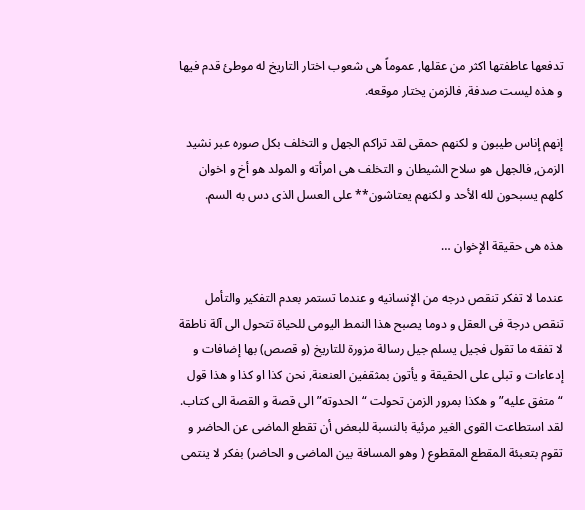تدفعها عاطفتها اكثر من عقلها, عموماً هى شعوب اختار التاريخ له موطئ قدم فيها و هذه ليست صدفة, فالزمن يختار موقعه.

إنهم إناس طيبون و لكنهم حمقى لقد تراكم الجهل و التخلف بكل صوره عبر نشيد الزمن, فالجهل هو سلاح الشيطان و التخلف هى امرأته و المولد هو أخ و اخوان كلهم يسبحون لله الأحد و لكنهم يعتاشون** على العسل الذى دس به السم.

هذه هى حقيقة الإخوان …

عندما لا تفكر تنقص درجه من الإنسانيه و عندما تستمر بعدم التفكير والتأمل تنقص درجة فى العقل و دوما يصبح هذا النمط اليومى للحياة تتحول الى آلة ناطقة لا تفقه ما تقول فجيل يسلم جيل رسالة مزورة للتاريخ (و قصص) بها إضافات و إدعاءات و تبلى على الحقيقة و يأتون بمثقفين العنعنة, نحن كذا او كذا و هذا قول “متفق عليه” و هكذا بمرور الزمن تحولت “الحدوته” الى قصة و القصة الى كتاب. لقد استطاعت القوى الغير مرئية بالنسبة للبعض أن تقطع الماضى عن الحاضر و تقوم بتعبئة المقطع المقطوع ( وهو المسافة بين الماضى و الحاضر) بفكر لا ينتمى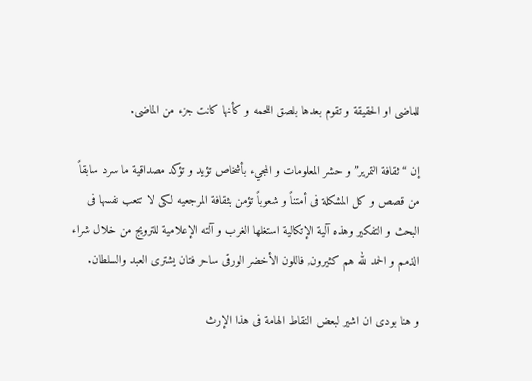للماضى او الحقيقة و تقوم بعدها بلصق اللحمه و كأنها كانت جزء من الماضى.

إن “ثقافة التمرير”و حشر المعلومات و المجيء بأشخاص تؤيد و تؤكد مصداقية ما سرد سابقاً من قصص و كل المشكلة فى أمتناً و شعوباً تؤمن بثقافة المرجعيه لكى لا تتعب نفسها فى البحث و التفكير وهذه آلية الإتكالية استغلها الغرب و آلته الإعلامية للترويج من خلال شراء الذمم و الحمد لله هم كثيرون, فاللون الأخضر الورقى ساحر فتان يشترى العبد والسلطان.

و هنا بودى ان اشير لبعض النقاط الهامة فى هذا الإرث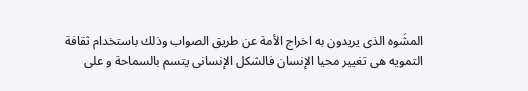المشَوه الذى يريدون به اخراج الأمة عن طريق الصواب وذلك باستخدام ثقافة التمويه هى تغيير محيا الإنسان فالشكل الإنسانى يتسم بالسماحة و على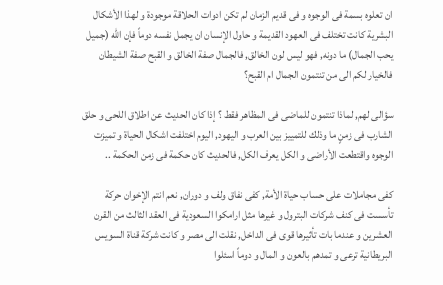ان تعلوه بسمة فى الوجوه و فى قديم الزمان لم تكن ادوات الحلاقة موجودة و لهذا الأشكال البشرية كانت تختلف فى العهود القديمة و حاول الإنسان ان يجمل نفسه دوماً فإن الله (جميل يحب الجمال) ما دونه, فهو ليس لون الخالق, فالجمال صفة الخالق و القبح صفة الشيطان فالخيار لكم الى من تنتمون الجمال ام القبح؟

سؤالى لهم, لماذا تنتمون للماضى فى المظاهر فقط ؟ إذا كان الحديث عن اطلاق اللحى و حلق الشارب فى زمنٍ ما وذلك للتمييز بين العرب و اليهود, اليوم اختلفت اشكال الحياة و تميزت الوجوه واقتطعت الأراضى و الكل يعرف الكل, فالحديث كان حكمة فى زمن الحكمة ..

كفى مجاملات على حساب حياة الأمة, كفى نفاق ولف و دوران, نعم انتم الإخوان حركة تأسست فى كنف شركات البترول و غيرها مثل ارامكوا السعودية فى العقد الثالث من القرن العشرين و عندما بات تأثيرها قوى فى الداخل, نقلت الى مصر و كانت شركة قناة السويس البريطانية ترعى و تمدهم بالعون و المال و دوماً اسئلوا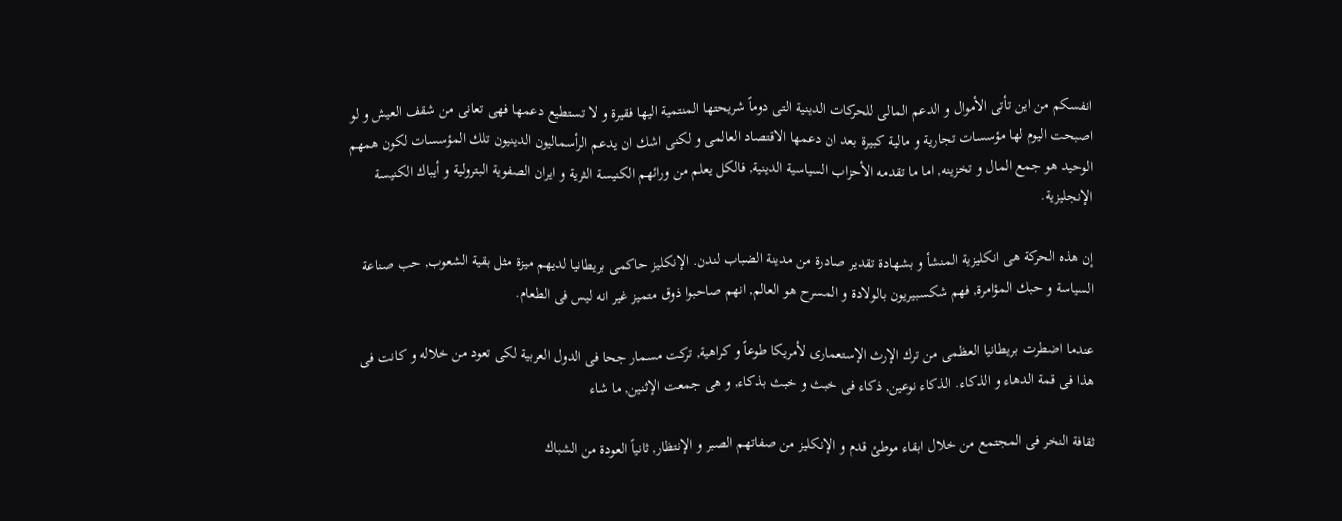انفسكم من اين تأتى الأموال و الدعم المالى للحركات الدينية التى دوماً شريحتها المنتمية اليها فقيرة و لا تستطيع دعمها فهى تعانى من شقف العيش و لو اصبحت اليوم لها مؤسسات تجارية و مالية كبيرة بعد ان دعمها الاقتصاد العالمى و لكنى اشك ان يدعم الرأسماليون الدينيون تلك المؤسسات لكون همهم الوحيد هو جمع المال و تخزينه, اما ما تقدمه الأحزاب السياسية الدينية, فالكل يعلم من ورائهم الكنيسة الثرية و ايران الصفوية البترولية و أيباك الكنيسة الإنجليزية.

إن هذه الحركة هى انكليزية المنشأ و بشهادة تقدير صادرة من مدينة الضباب لندن. الإنكليز حاكمى بريطانيا لديهم ميزة مثل بقية الشعوب, حب صناعة السياسة و حبك المؤامرة, فهم شكسبيريون بالولادة و المسرح هو العالم, انهم صاحبوا ذوق متميز غير انه ليس فى الطعام.

عندما اضطرت بريطانيا العظمى من ترك الإرث الإستعمارى لأمريكا طوعاً و كراهية, تركت مسمار جحا فى الدول العربية لكى تعود من خلاله و كانت فى هذا فى قمة الدهاء و الذكاء. الذكاء نوعين, ذكاء فى خبث و خبث بذكاء, و هى جمعت الإثنين, ما شاء

ثقافة النخر فى المجتمع من خلال ابقاء موطئ قدم و الإنكليز من صفاتهم الصبر و الإنتظار, ثانياً العودة من الشباك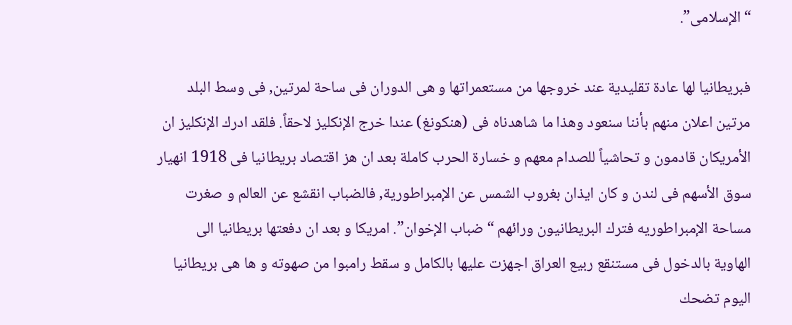“الإسلامى”.

فبريطانيا لها عادة تقليدية عند خروجها من مستعمراتها و هى الدوران فى ساحة لمرتين, فى وسط البلد مرتين اعلان منهم بأننا سنعود وهذا ما شاهدناه فى (هنكونغ) عندا خرج الإنكليز لاحقاً. فلقد ادرك الإنكليز ان الأمريكان قادمون و تحاشياً للصدام معهم و خسارة الحرب كاملة بعد ان هز اقتصاد بريطانيا فى 1918 انهيار سوق الأسهم فى لندن و كان ايذان بغروب الشمس عن الإمبراطورية, فالضباب انقشع عن العالم و صغرت مساحة الإمبراطوريه فترك البريطانيون ورائهم “ضباب الإخوان”. امريكا و بعد ان دفعتها بريطانيا الى الهاوية بالدخول فى مستنقع ربيع العراق اجهزت عليها بالكامل و سقط رامبوا من صهوته و ها هى بريطانيا اليوم تضحك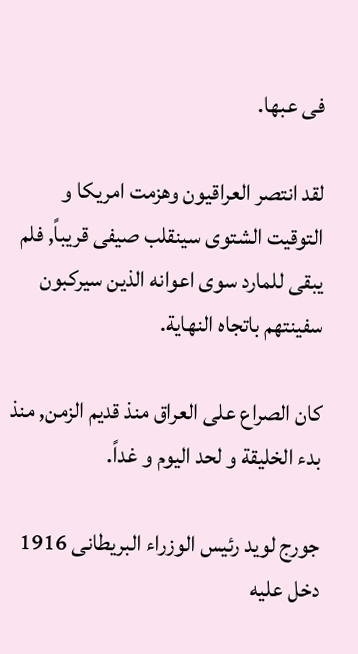فى عبها.

لقد انتصر العراقيون وهزمت امريكا و التوقيت الشتوى سينقلب صيفى قريباً, فلم يبقى للمارد سوى اعوانه الذين سيركبون سفينتهم باتجاه النهاية.

كان الصراع على العراق منذ قديم الزمن, منذ بدء الخليقة و لحد اليوم و غداً.

جورج لويد رئيس الوزراء البريطانى 1916 دخل عليه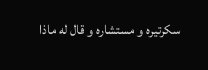سكرتيره و مستشاره و قال له ماذا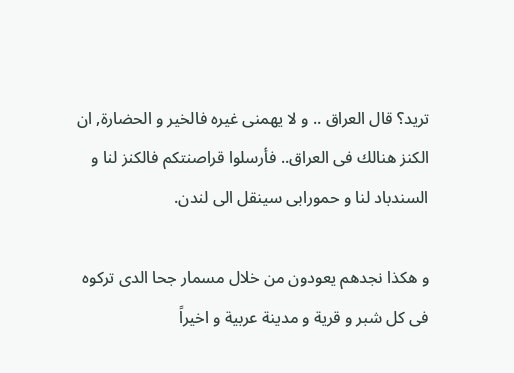تريد؟ قال العراق .. و لا يهمنى غيره فالخير و الحضارة, ان الكنز هنالك فى العراق.. فأرسلوا قراصنتكم فالكنز لنا و السندباد لنا و حمورابى سينقل الى لندن.

و هكذا نجدهم يعودون من خلال مسمار جحا الدى تركوه فى كل شبر و قرية و مدينة عربية و اخيراً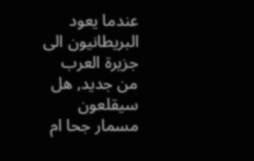عندما يعود البريطانيون الى جزيرة العرب من جديد, هل سيقلعون مسمار جحا ام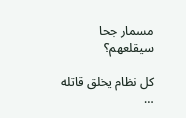مسمار جحا سيقلعهم؟

كل نظام يخلق قاتله …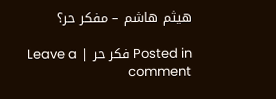هيثم هاشم – مفكر حر؟

Posted in فكر حر | Leave a comment